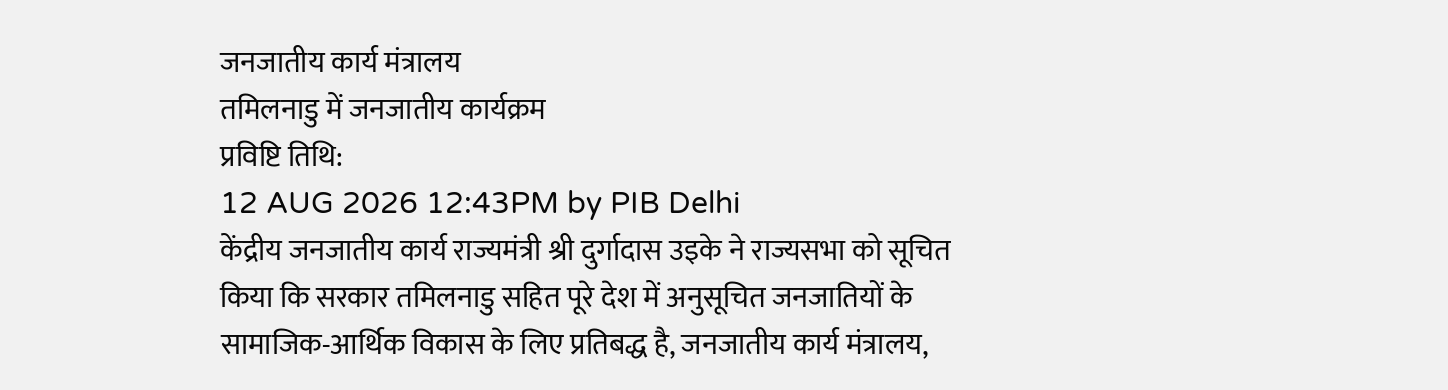जनजातीय कार्य मंत्रालय
तमिलनाडु में जनजातीय कार्यक्रम
प्रविष्टि तिथि:
12 AUG 2026 12:43PM by PIB Delhi
केंद्रीय जनजातीय कार्य राज्यमंत्री श्री दुर्गादास उइके ने राज्यसभा को सूचित किया कि सरकार तमिलनाडु सहित पूरे देश में अनुसूचित जनजातियों के सामाजिक-आर्थिक विकास के लिए प्रतिबद्ध है, जनजातीय कार्य मंत्रालय,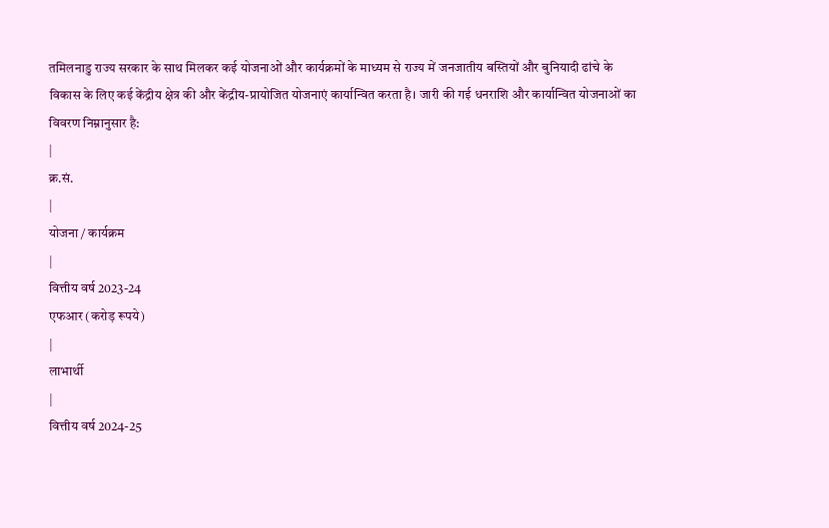तमिलनाडु राज्य सरकार के साथ मिलकर कई योजनाओं और कार्यक्रमों के माध्यम से राज्य में जनजातीय बस्तियों और बुनियादी ढांचे के विकास के लिए कई केंद्रीय क्षेत्र की और केंद्रीय-प्रायोजित योजनाएं कार्यान्वित करता है। जारी की गई धनराशि और कार्यान्वित योजनाओं का विवरण निम्नानुसार है:
|
क्र.सं.
|
योजना / कार्यक्रम
|
वित्तीय वर्ष 2023-24
एफआर (करोड़ रूपये)
|
लाभार्थी
|
वित्तीय वर्ष 2024-25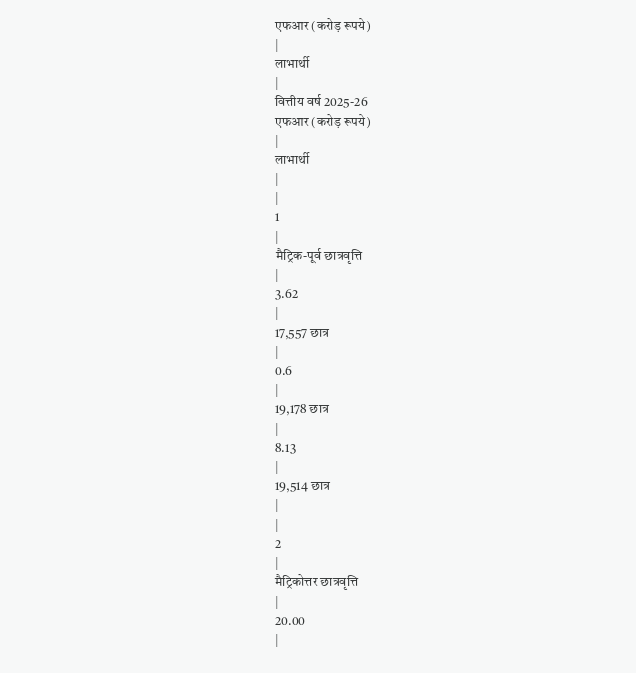एफआर (करोड़ रूपये)
|
लाभार्थी
|
वित्तीय वर्ष 2025-26
एफआर (करोड़ रूपये)
|
लाभार्थी
|
|
1
|
मैट्रिक-पूर्व छात्रवृत्ति
|
3.62
|
17,557 छात्र
|
0.6
|
19,178 छात्र
|
8.13
|
19,514 छात्र
|
|
2
|
मैट्रिकोत्तर छात्रवृत्ति
|
20.00
|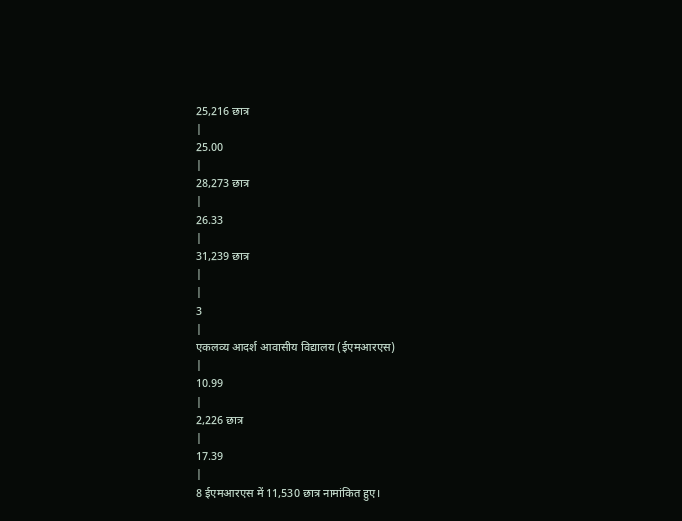25,216 छात्र
|
25.00
|
28,273 छात्र
|
26.33
|
31,239 छात्र
|
|
3
|
एकलव्य आदर्श आवासीय विद्यालय (ईएमआरएस)
|
10.99
|
2,226 छात्र
|
17.39
|
8 ईएमआरएस में 11,530 छात्र नामांकित हुए।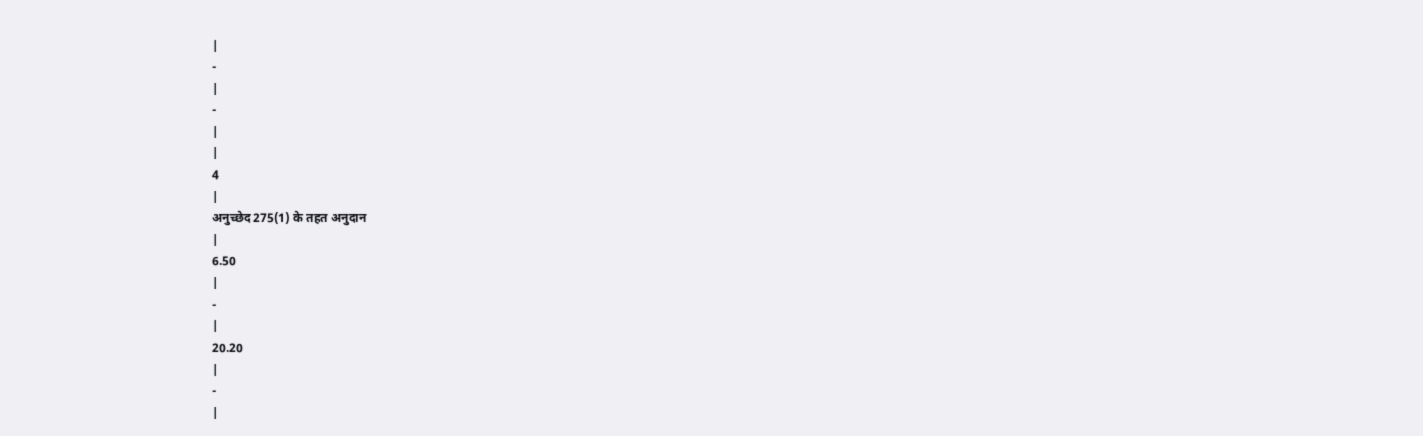|
-
|
-
|
|
4
|
अनुच्छेद 275(1) के तहत अनुदान
|
6.50
|
-
|
20.20
|
-
|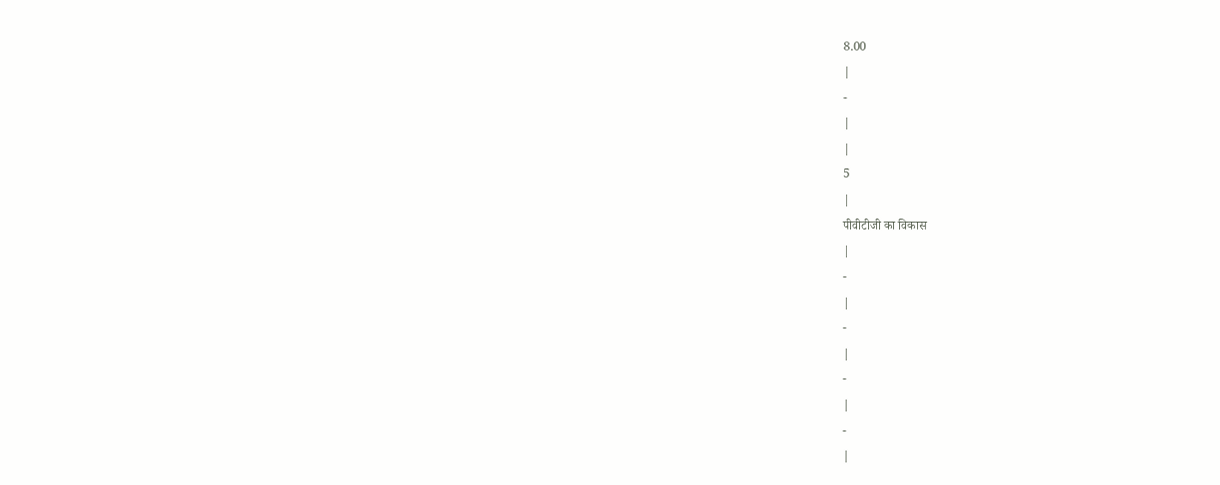8.00
|
-
|
|
5
|
पीवीटीजी का विकास
|
-
|
-
|
-
|
-
|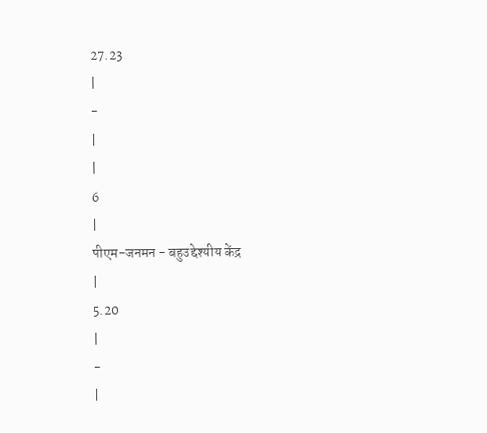27.23
|
-
|
|
6
|
पीएम-जनमन - बहुउद्देश्यीय केंद्र
|
5.20
|
-
|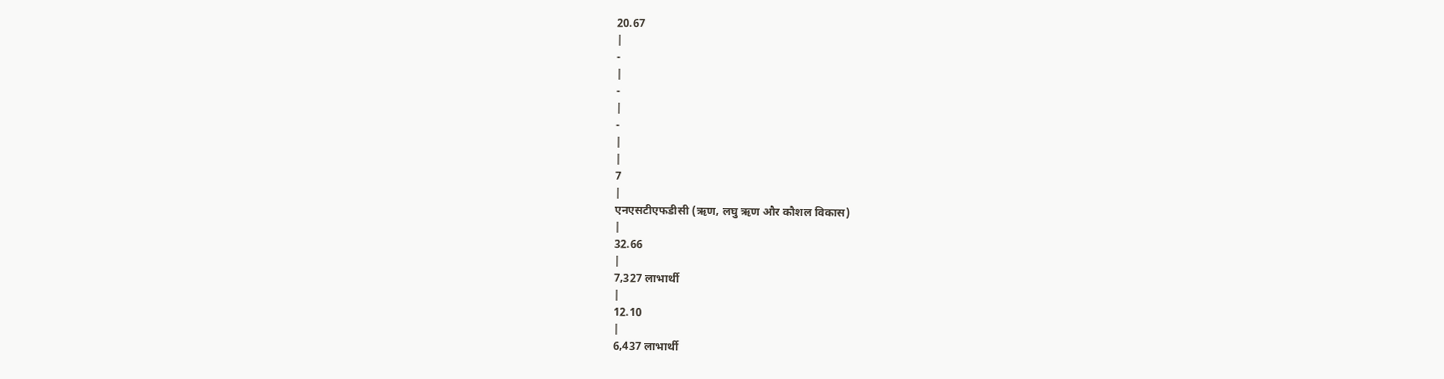20.67
|
-
|
-
|
-
|
|
7
|
एनएसटीएफडीसी (ऋण, लघु ऋण और कौशल विकास)
|
32.66
|
7,327 लाभार्थी
|
12.10
|
6,437 लाभार्थी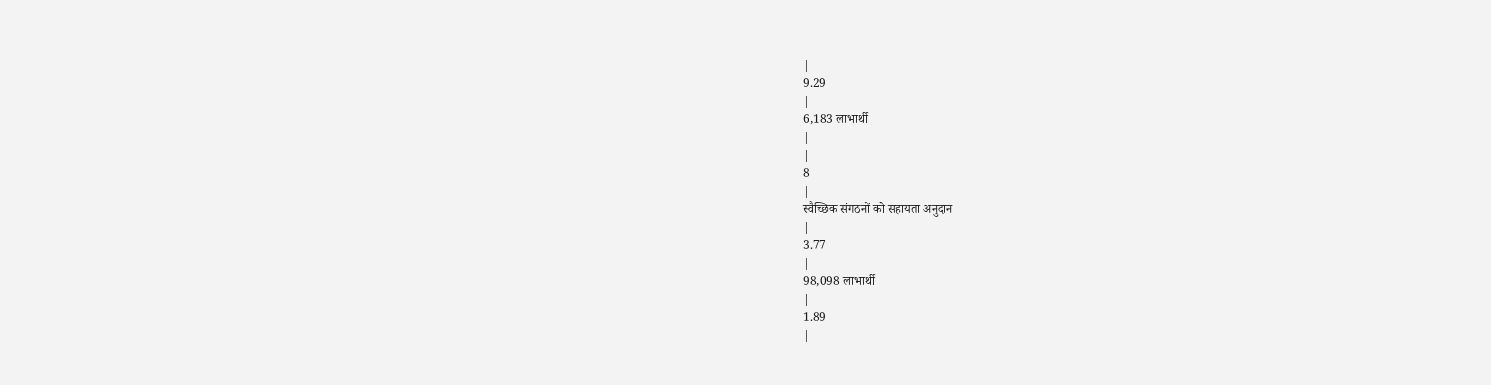|
9.29
|
6,183 लाभार्थी
|
|
8
|
स्वैच्छिक संगठनों को सहायता अनुदान
|
3.77
|
98,098 लाभार्थी
|
1.89
|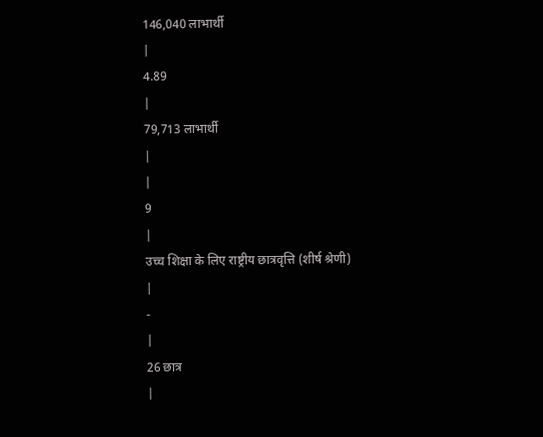146,040 लाभार्थी
|
4.89
|
79,713 लाभार्थी
|
|
9
|
उच्च शिक्षा के लिए राष्ट्रीय छात्रवृत्ति (शीर्ष श्रेणी)
|
-
|
26 छात्र
|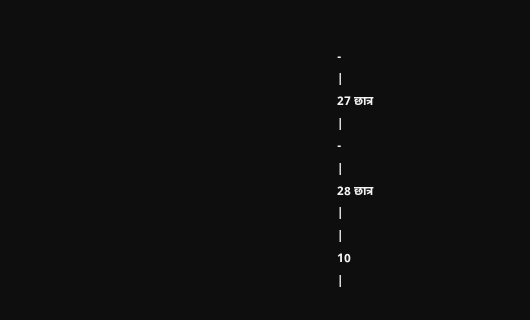-
|
27 छात्र
|
-
|
28 छात्र
|
|
10
|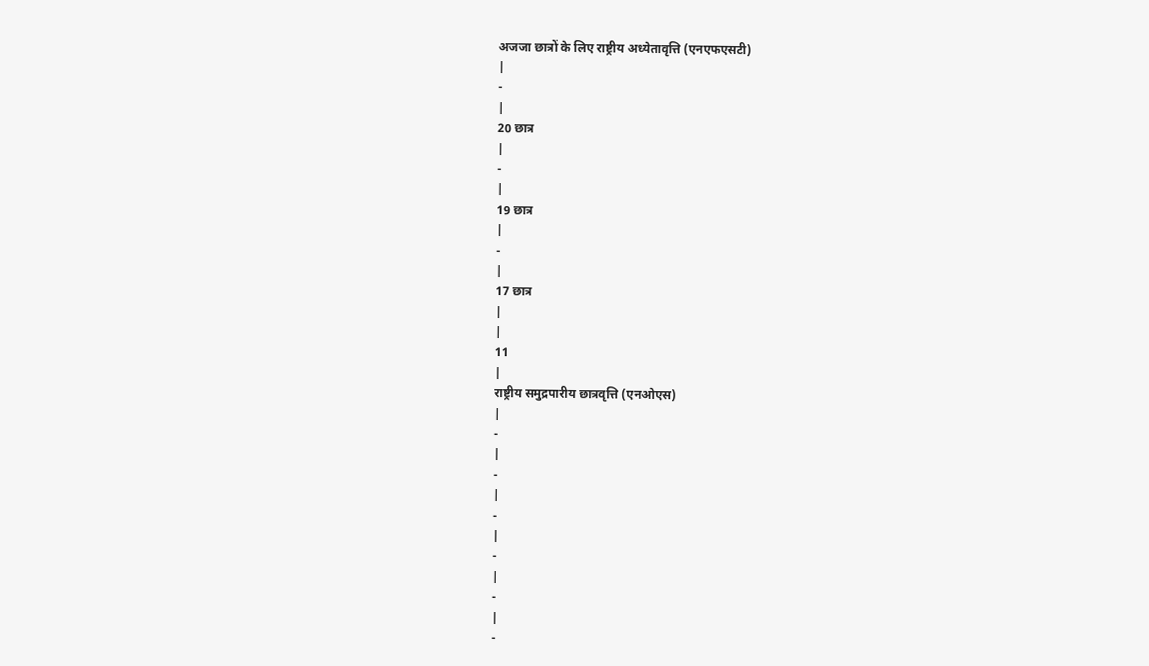अजजा छात्रों के लिए राष्ट्रीय अध्येतावृत्ति (एनएफएसटी)
|
-
|
20 छात्र
|
-
|
19 छात्र
|
-
|
17 छात्र
|
|
11
|
राष्ट्रीय समुद्रपारीय छात्रवृत्ति (एनओएस)
|
-
|
-
|
-
|
-
|
-
|
-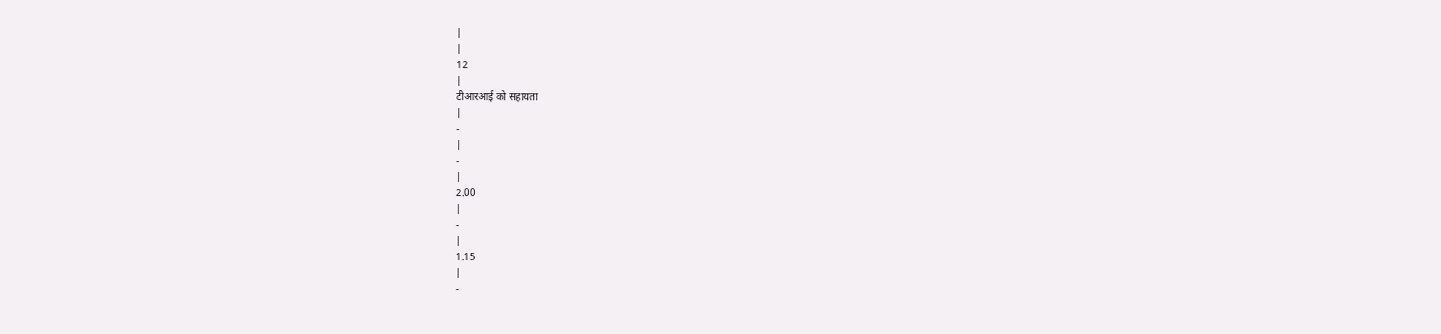|
|
12
|
टीआरआई को सहायता
|
-
|
-
|
2.00
|
-
|
1.15
|
-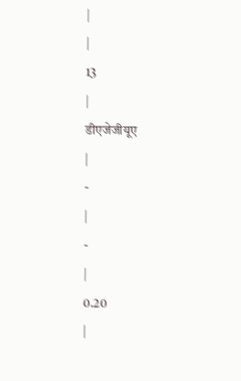|
|
13
|
डीएजेजीयूए
|
-
|
-
|
0.20
|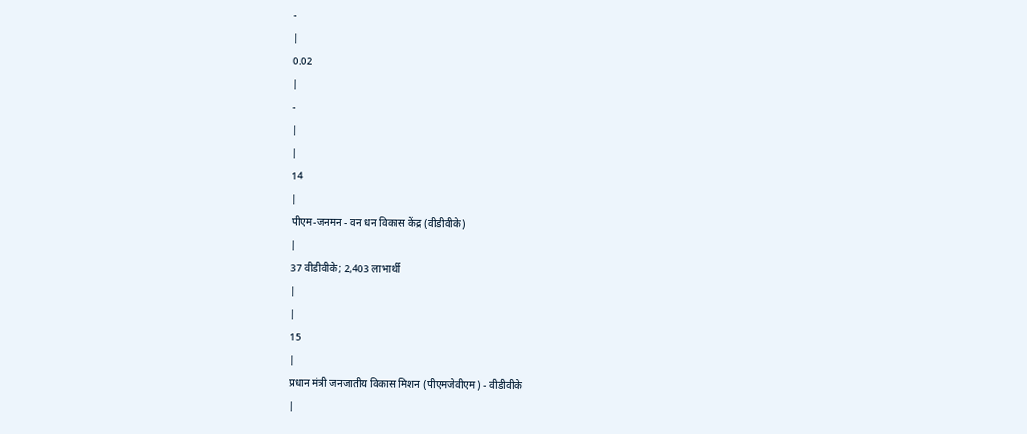-
|
0.02
|
-
|
|
14
|
पीएम-जनमन - वन धन विकास केंद्र (वीडीवीके)
|
37 वीडीवीके; 2,403 लाभार्थी
|
|
15
|
प्रधान मंत्री जनजातीय विकास मिशन (पीएमजेवीएम) - वीडीवीके
|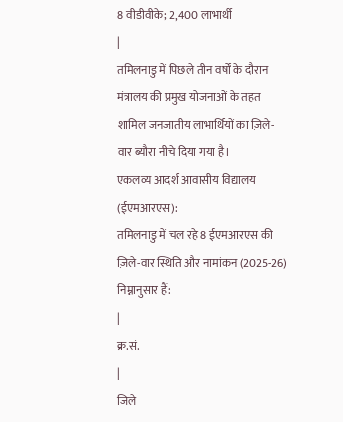8 वीडीवीके; 2,400 लाभार्थी
|
तमिलनाडु में पिछले तीन वर्षों के दौरान मंत्रालय की प्रमुख योजनाओं के तहत शामिल जनजातीय लाभार्थियों का ज़िले-वार ब्यौरा नीचे दिया गया है।
एकलव्य आदर्श आवासीय विद्यालय (ईएमआरएस):
तमिलनाडु में चल रहे 8 ईएमआरएस की ज़िले-वार स्थिति और नामांकन (2025-26) निम्नानुसार हैं:
|
क्र.सं.
|
जिले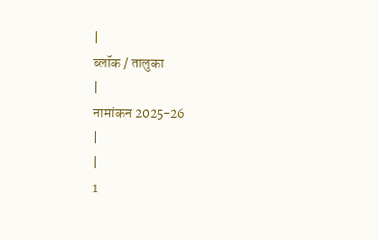|
ब्लॉक / तालुका
|
नामांकन 2025-26
|
|
1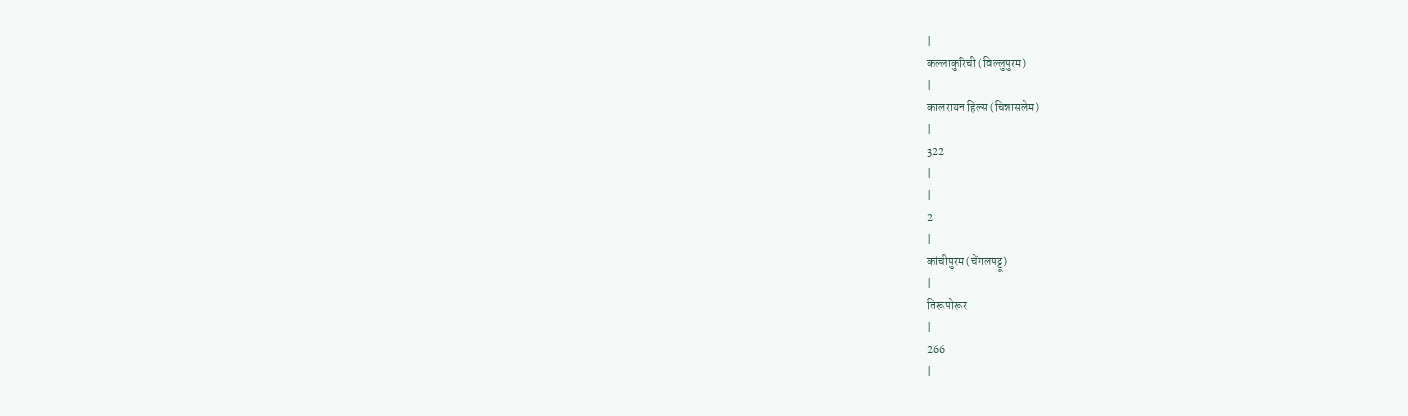|
कल्लाकुरिची (विल्लुपुरम)
|
कालरायन हिल्स (चिन्नासलेम)
|
322
|
|
2
|
कांचीपुरम (चेंगलपट्टू)
|
तिरूपोरूर
|
266
|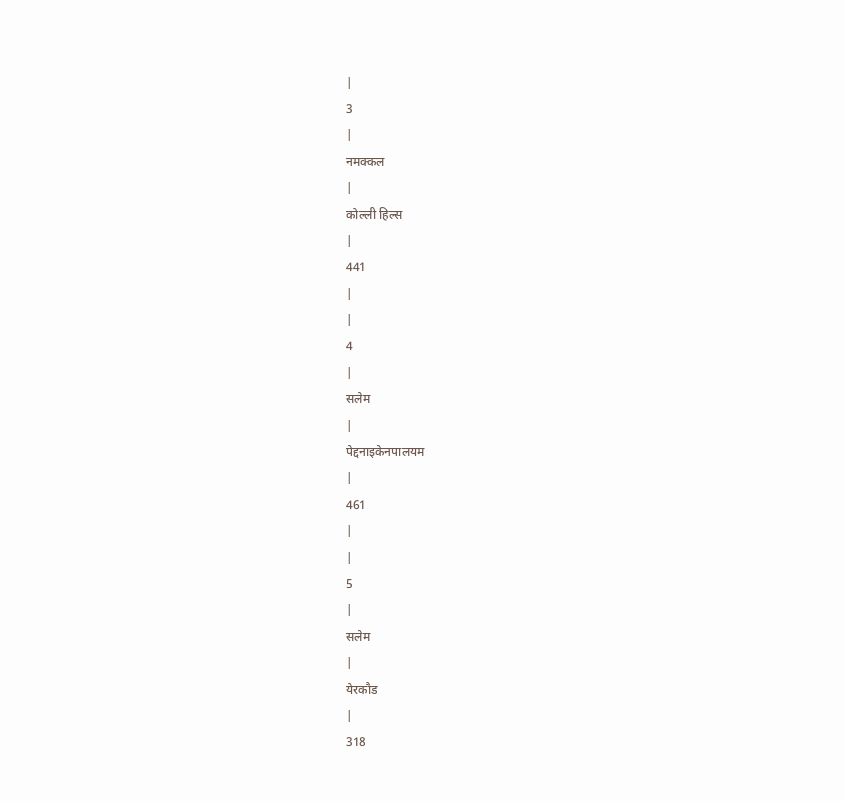|
3
|
नमक्कल
|
कोल्ली हिल्स
|
441
|
|
4
|
सलेम
|
पेद्दनाइकेनपालयम
|
461
|
|
5
|
सलेम
|
येरकौड
|
318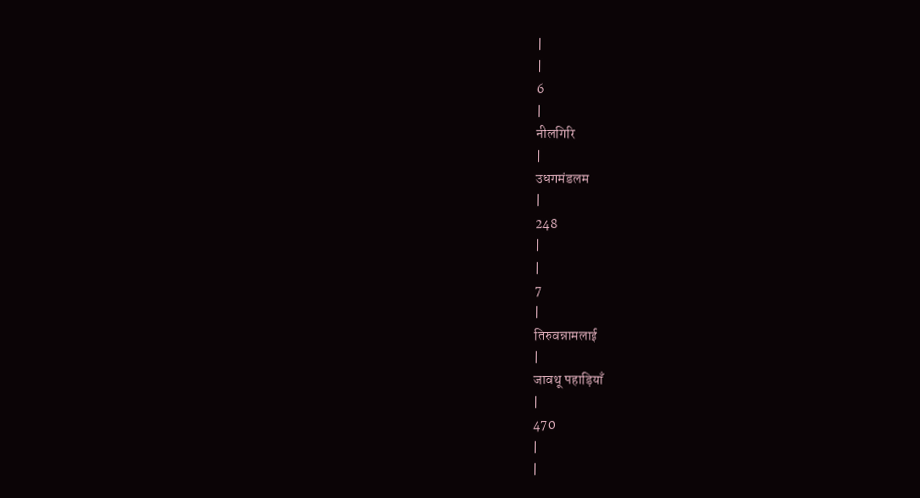|
|
6
|
नीलगिरि
|
उधगमंडलम
|
248
|
|
7
|
तिरुवन्नामलाई
|
जावथू पहाड़ियाँ
|
470
|
|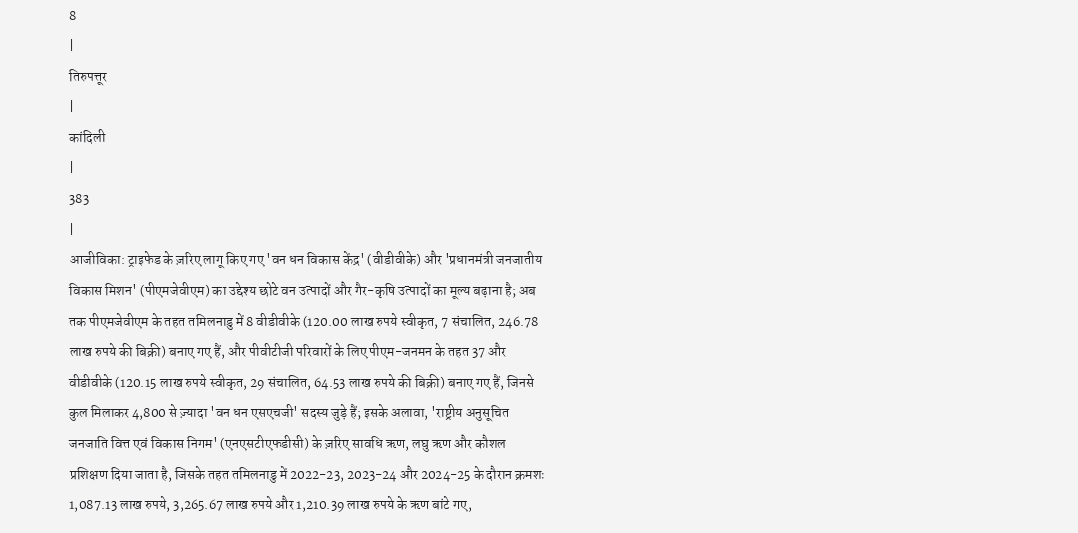8
|
तिरुपत्तूर
|
कांदिली
|
383
|
आजीविका: ट्राइफेड के ज़रिए लागू किए गए 'वन धन विकास केंद्र' (वीडीवीके) और 'प्रधानमंत्री जनजातीय विकास मिशन' (पीएमजेवीएम) का उद्देश्य छोटे वन उत्पादों और गैर-कृषि उत्पादों का मूल्य बढ़ाना है; अब तक पीएमजेवीएम के तहत तमिलनाडु में 8 वीडीवीके (120.00 लाख रुपये स्वीकृत, 7 संचालित, 246.78 लाख रुपये की बिक्री) बनाए गए हैं, और पीवीटीजी परिवारों के लिए पीएम-जनमन के तहत 37 और वीडीवीके (120.15 लाख रुपये स्वीकृत, 29 संचालित, 64.53 लाख रुपये की बिक्री) बनाए गए हैं, जिनसे कुल मिलाकर 4,800 से ज़्यादा 'वन धन एसएचजी' सदस्य जुड़े हैं; इसके अलावा, 'राष्ट्रीय अनुसूचित जनजाति वित्त एवं विकास निगम' (एनएसटीएफडीसी) के ज़रिए सावधि ऋण, लघु ऋण और कौशल प्रशिक्षण दिया जाता है, जिसके तहत तमिलनाडु में 2022-23, 2023-24 और 2024-25 के दौरान क्रमशः 1,087.13 लाख रुपये, 3,265.67 लाख रुपये और 1,210.39 लाख रुपये के ऋण बांटे गए,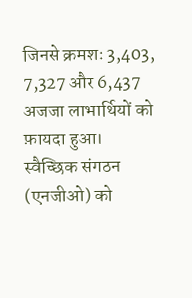जिनसे क्रमशः 3,403, 7,327 और 6,437 अजजा लाभार्थियों को फ़ायदा हुआ।
स्वैच्छिक संगठन (एनजीओ) को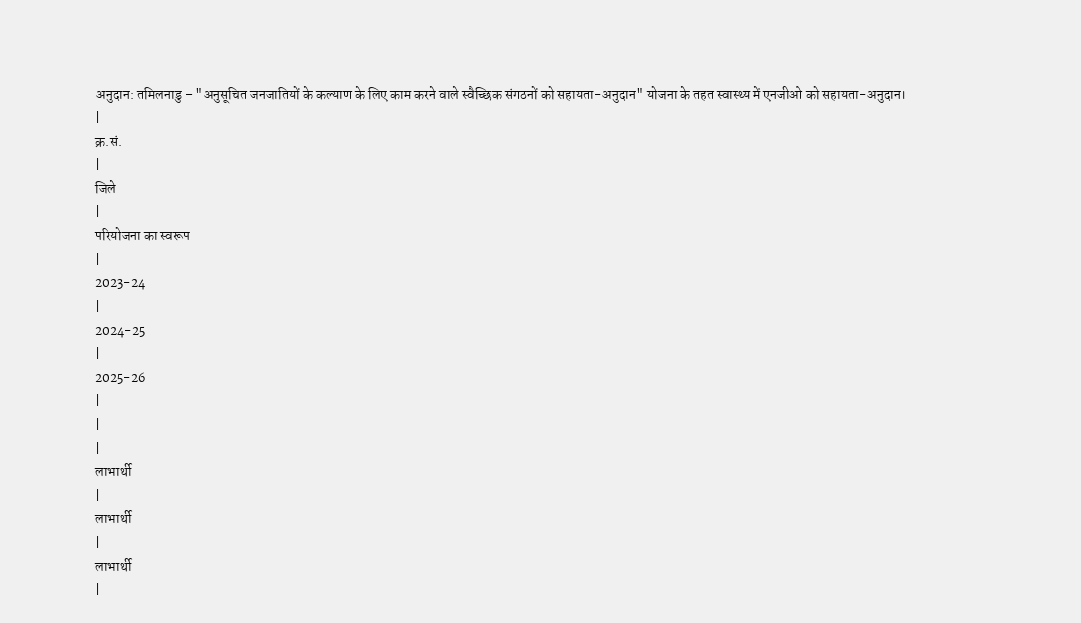अनुदान: तमिलनाडु – "अनुसूचित जनजातियों के कल्याण के लिए काम करने वाले स्वैच्छिक संगठनों को सहायता-अनुदान" योजना के तहत स्वास्थ्य में एनजीओ को सहायता-अनुदान।
|
क्र.सं.
|
जिले
|
परियोजना का स्वरूप
|
2023-24
|
2024-25
|
2025-26
|
|
|
लाभार्थी
|
लाभार्थी
|
लाभार्थी
|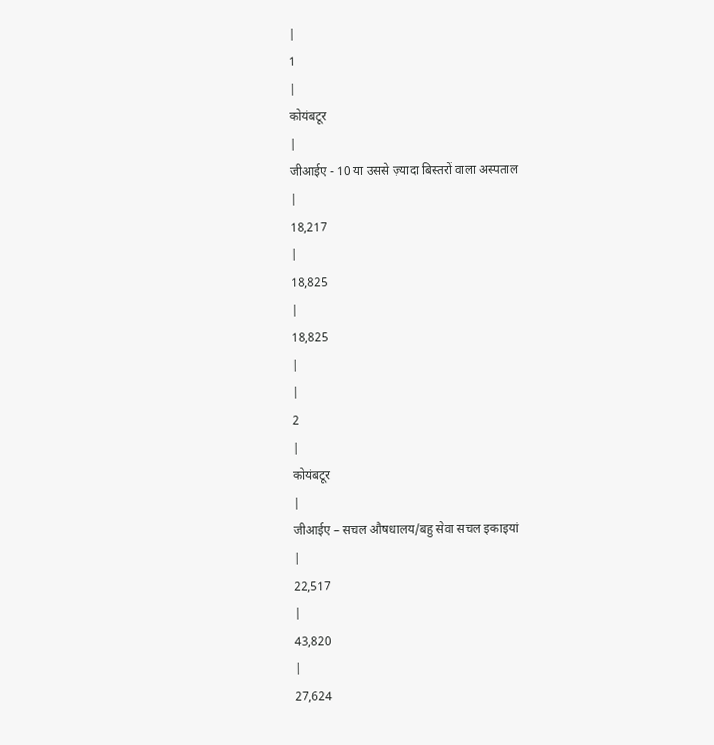|
1
|
कोयंबटूर
|
जीआईए - 10 या उससे ज़्यादा बिस्तरों वाला अस्पताल
|
18,217
|
18,825
|
18,825
|
|
2
|
कोयंबटूर
|
जीआईए – सचल औषधालय/बहु सेवा सचल इकाइयां
|
22,517
|
43,820
|
27,624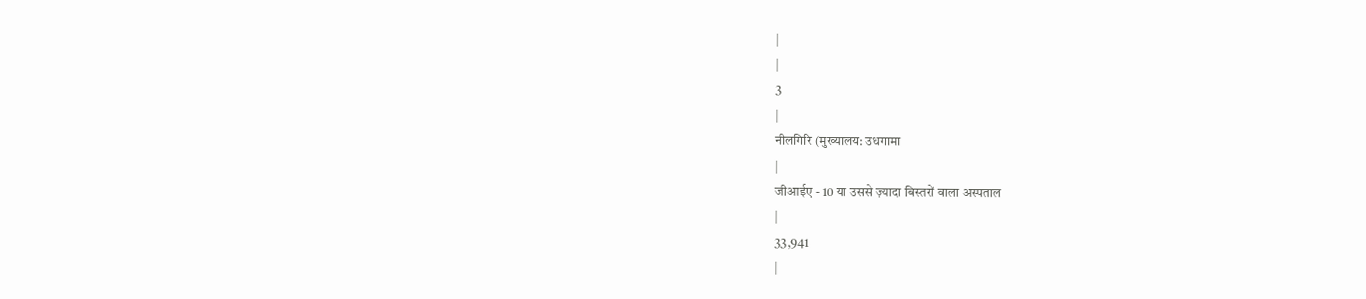|
|
3
|
नीलगिरि (मुख्यालय: उधगामा
|
जीआईए - 10 या उससे ज़्यादा बिस्तरों वाला अस्पताल
|
33,941
|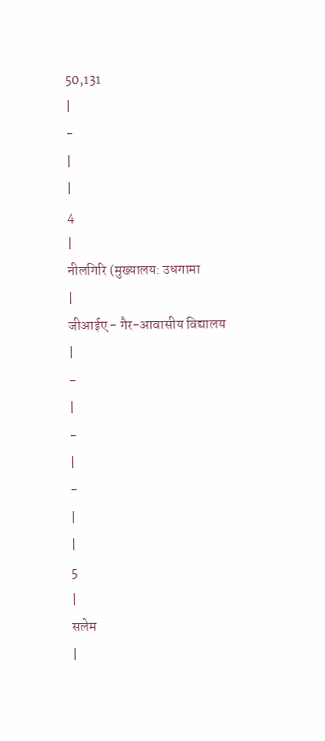50,131
|
-
|
|
4
|
नीलगिरि (मुख्यालय: उधगामा
|
जीआईए - गैर-आवासीय विद्यालय
|
-
|
-
|
-
|
|
5
|
सलेम
|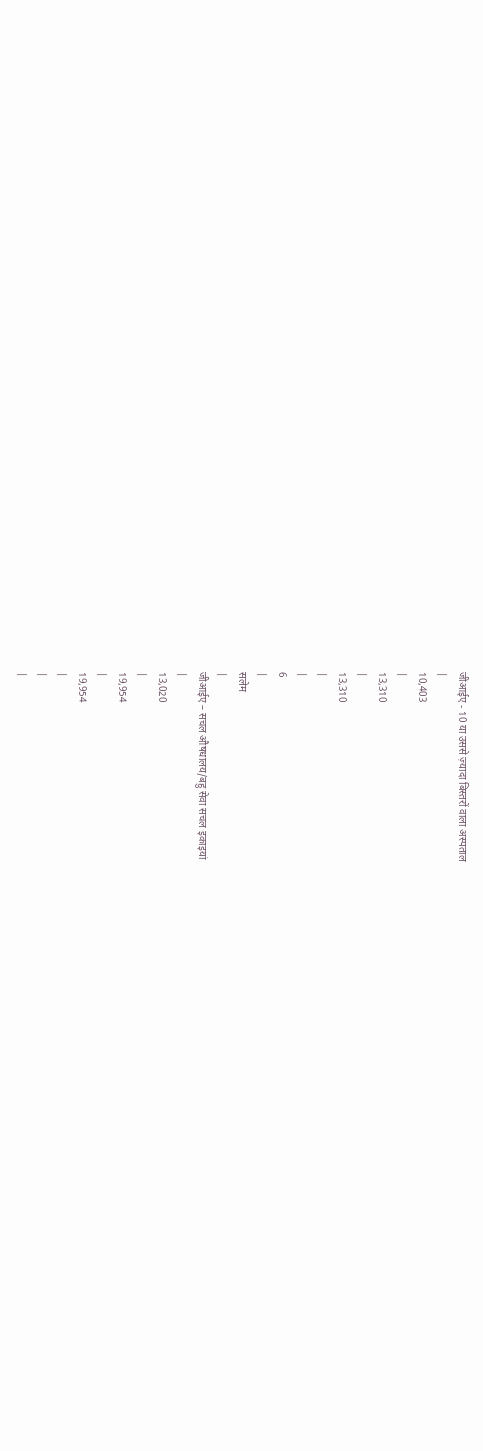जीआईए - 10 या उससे ज़्यादा बिस्तरों वाला अस्पताल
|
10,403
|
13,310
|
13,310
|
|
6
|
सलेम
|
जीआईए – सचल औषधालय/बहु सेवा सचल इकाइयां
|
13,020
|
19,954
|
19,954
|
|
|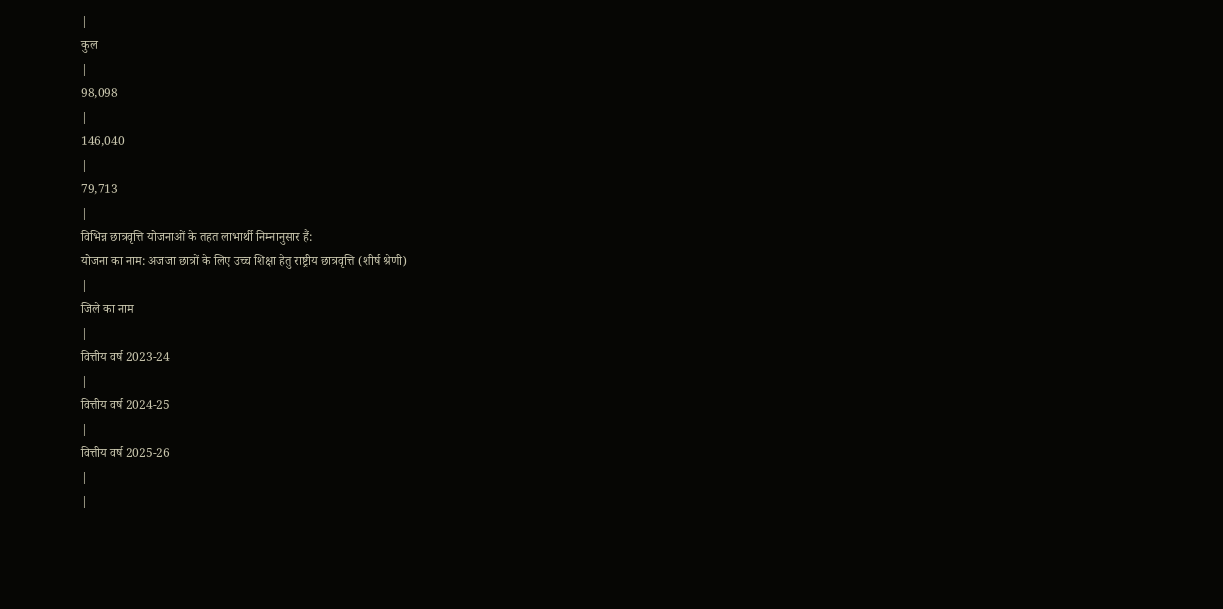|
कुल
|
98,098
|
146,040
|
79,713
|
विभिन्न छात्रवृत्ति योजनाओं के तहत लाभार्थी निम्नानुसार हैं:
योजना का नाम: अजजा छात्रों के लिए उच्च शिक्षा हेतु राष्ट्रीय छात्रवृत्ति (शीर्ष श्रेणी)
|
जिले का नाम
|
वित्तीय वर्ष 2023-24
|
वित्तीय वर्ष 2024-25
|
वित्तीय वर्ष 2025-26
|
|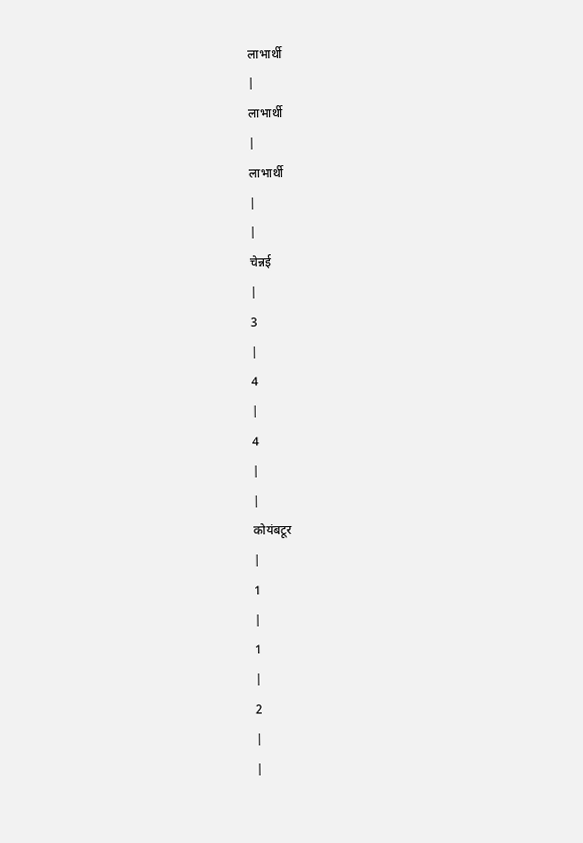लाभार्थी
|
लाभार्थी
|
लाभार्थी
|
|
चेन्नई
|
3
|
4
|
4
|
|
कोयंबटूर
|
1
|
1
|
2
|
|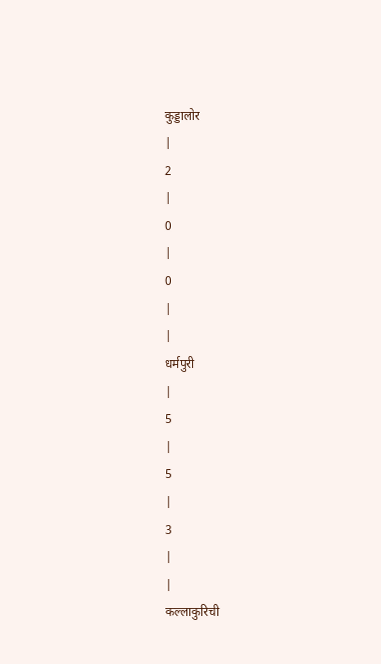कुड्डालोर
|
2
|
0
|
0
|
|
धर्मपुरी
|
5
|
5
|
3
|
|
कल्लाकुरिची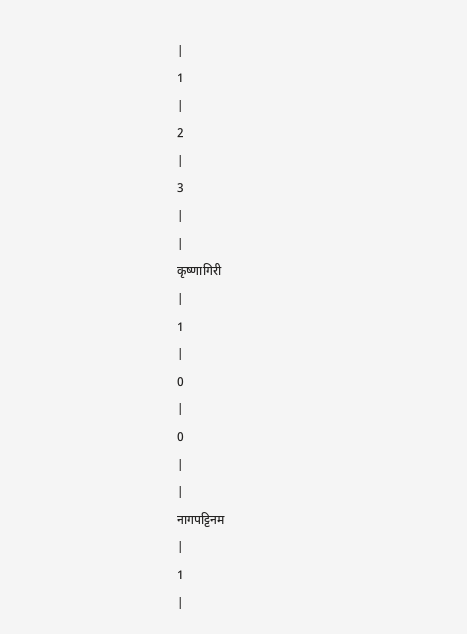|
1
|
2
|
3
|
|
कृष्णागिरी
|
1
|
0
|
0
|
|
नागपट्टिनम
|
1
|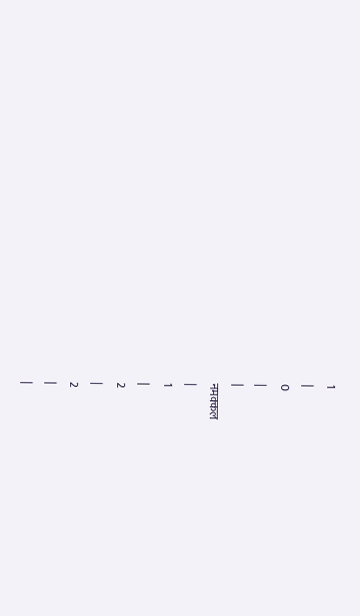1
|
0
|
|
नमक्कल
|
1
|
2
|
2
|
|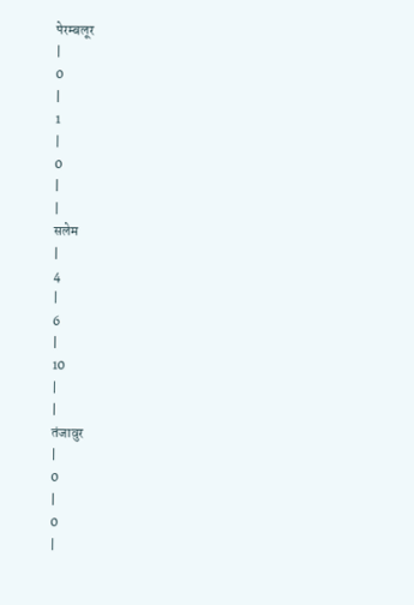पेरम्बलूर
|
0
|
1
|
0
|
|
सलेम
|
4
|
6
|
10
|
|
तंजावुर
|
0
|
0
|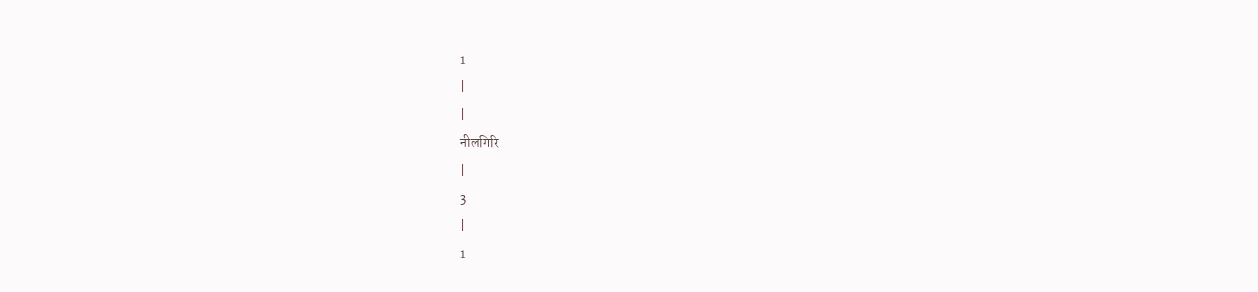1
|
|
नीलगिरि
|
3
|
1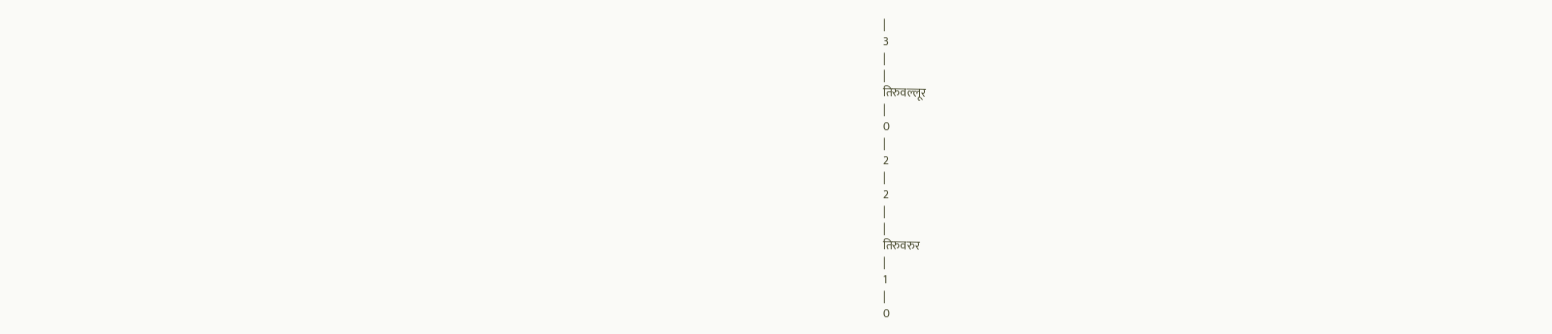|
3
|
|
तिरुवल्लूर
|
0
|
2
|
2
|
|
तिरुवरुर
|
1
|
0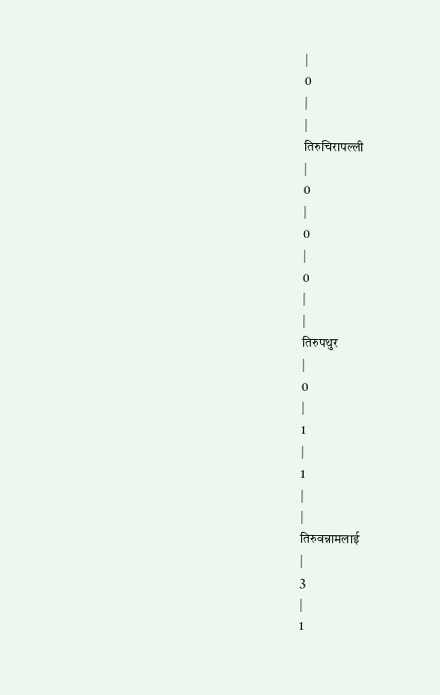|
0
|
|
तिरुचिरापल्ली
|
0
|
0
|
0
|
|
तिरुपथुर
|
0
|
1
|
1
|
|
तिरुवन्नामलाई
|
3
|
1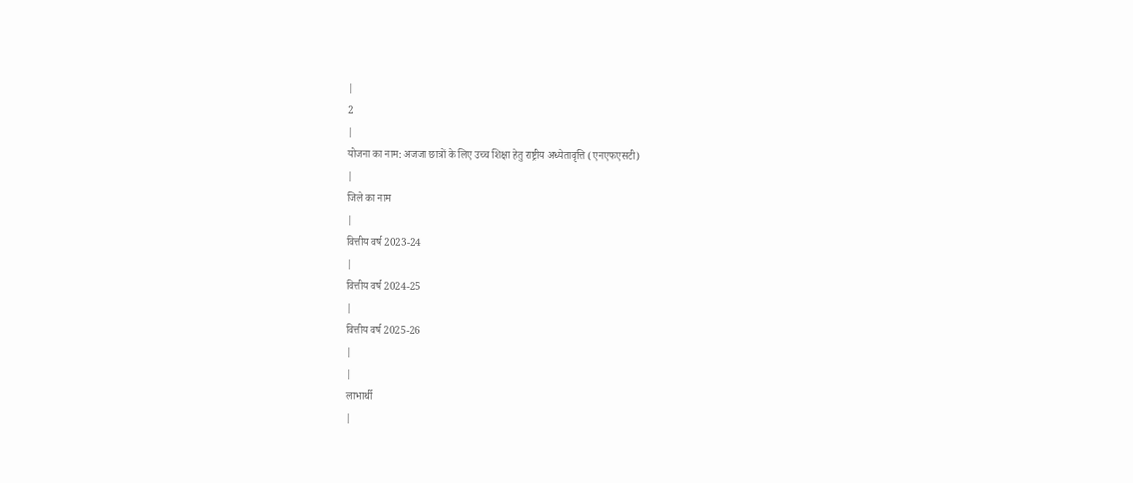|
2
|
योजना का नाम: अजजा छात्रों के लिए उच्च शिक्षा हेतु राष्ट्रीय अध्येतावृत्ति (एनएफएसटी)
|
जिले का नाम
|
वित्तीय वर्ष 2023-24
|
वित्तीय वर्ष 2024-25
|
वित्तीय वर्ष 2025-26
|
|
लाभार्थी
|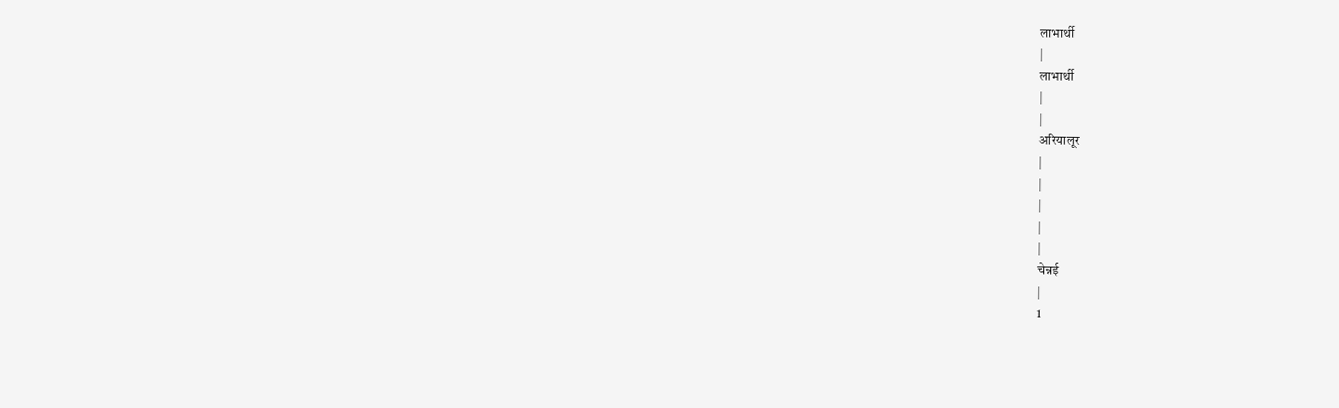लाभार्थी
|
लाभार्थी
|
|
अरियालूर
|
|
|
|
|
चेन्नई
|
1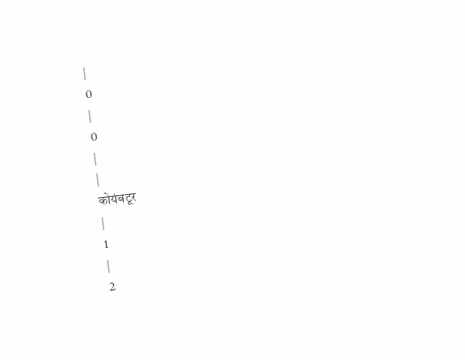|
0
|
0
|
|
कोयंबटूर
|
1
|
2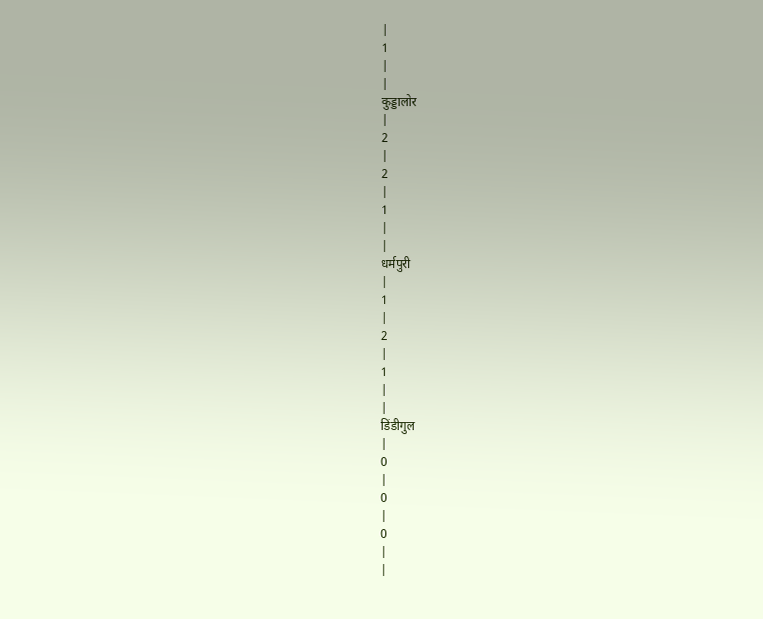|
1
|
|
कुड्डालोर
|
2
|
2
|
1
|
|
धर्मपुरी
|
1
|
2
|
1
|
|
डिंडीगुल
|
0
|
0
|
0
|
|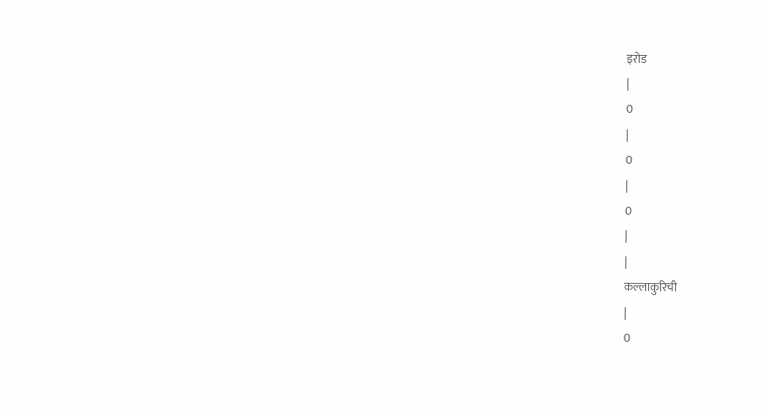इरोड
|
0
|
0
|
0
|
|
कल्लाकुरिची
|
0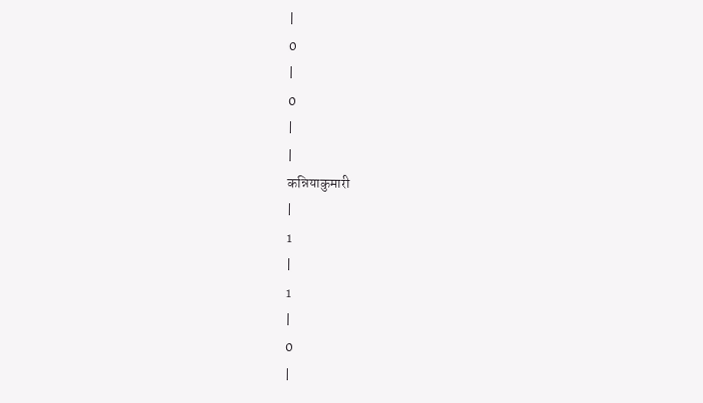|
0
|
0
|
|
कन्नियाकुमारी
|
1
|
1
|
0
|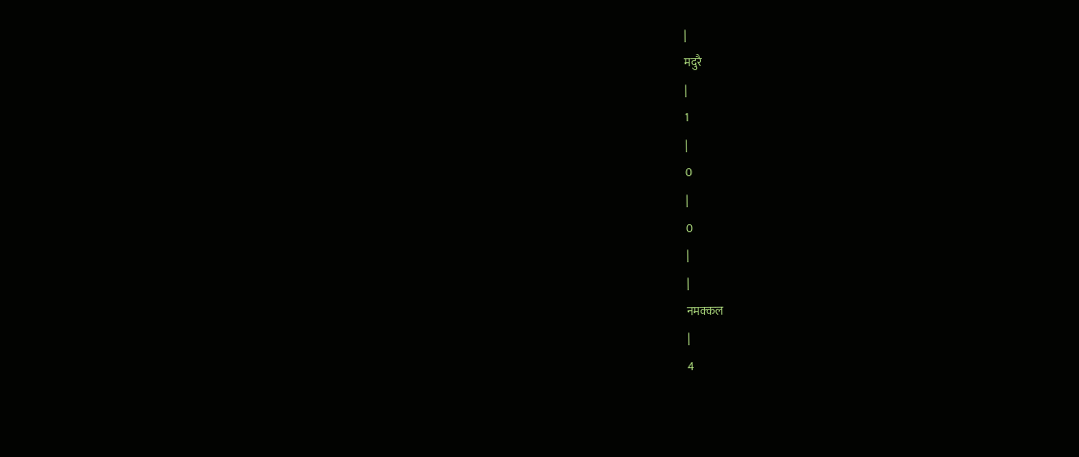|
मदुरै
|
1
|
0
|
0
|
|
नमक्कल
|
4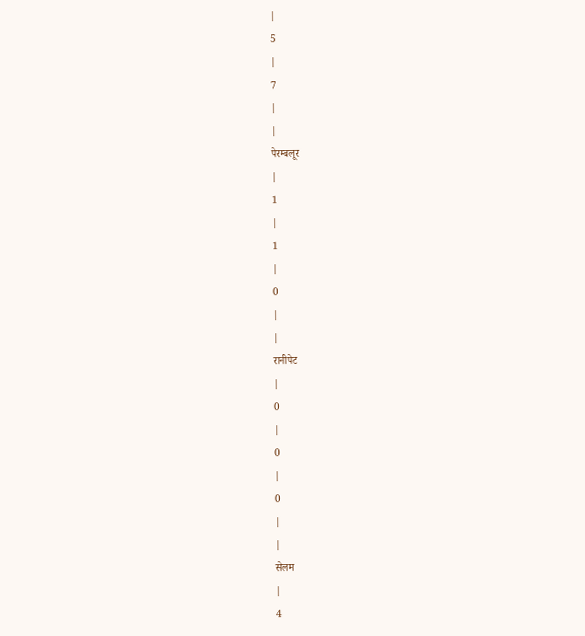|
5
|
7
|
|
पेरम्बलूर
|
1
|
1
|
0
|
|
रानीपेट
|
0
|
0
|
0
|
|
सेलम
|
4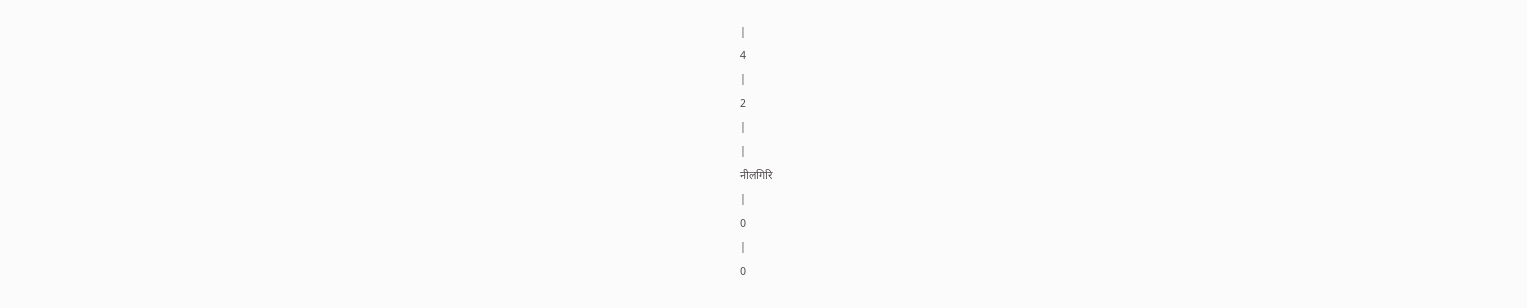|
4
|
2
|
|
नीलगिरि
|
0
|
0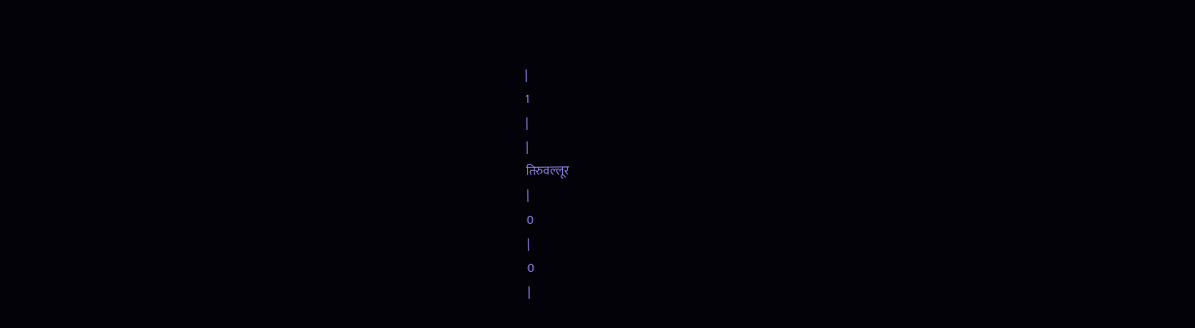|
1
|
|
तिरुवल्लूर
|
0
|
0
|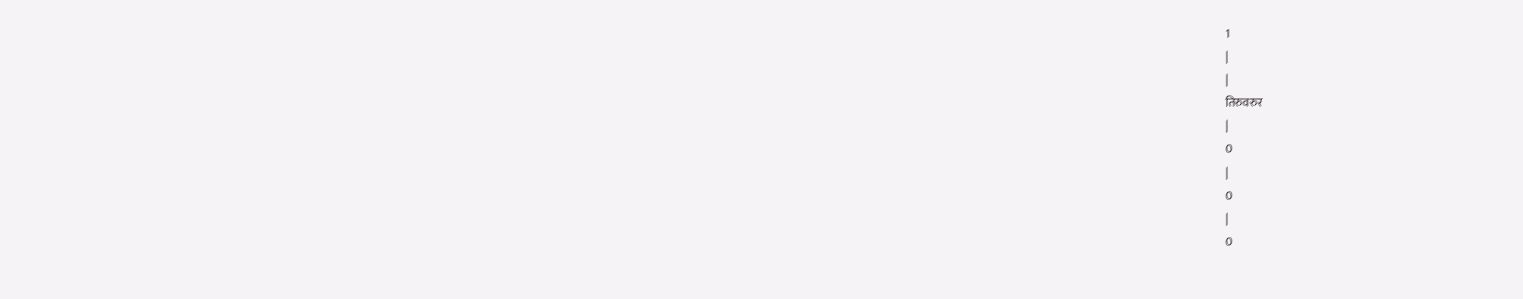1
|
|
तिरुवरुर
|
0
|
0
|
0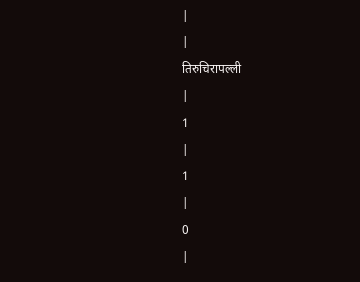|
|
तिरुचिरापल्ली
|
1
|
1
|
0
|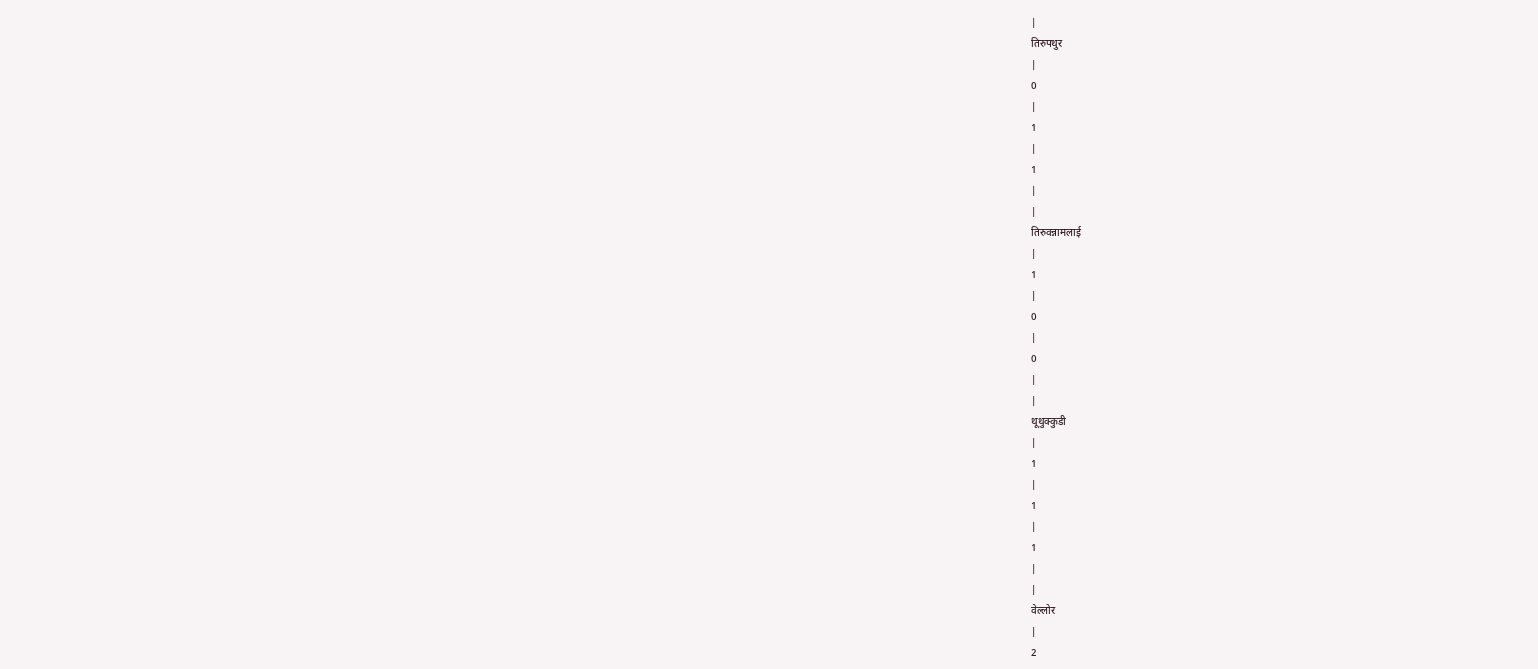|
तिरुपथुर
|
0
|
1
|
1
|
|
तिरुवन्नामलाई
|
1
|
0
|
0
|
|
थूथुक्कुडी
|
1
|
1
|
1
|
|
वेल्लोर
|
2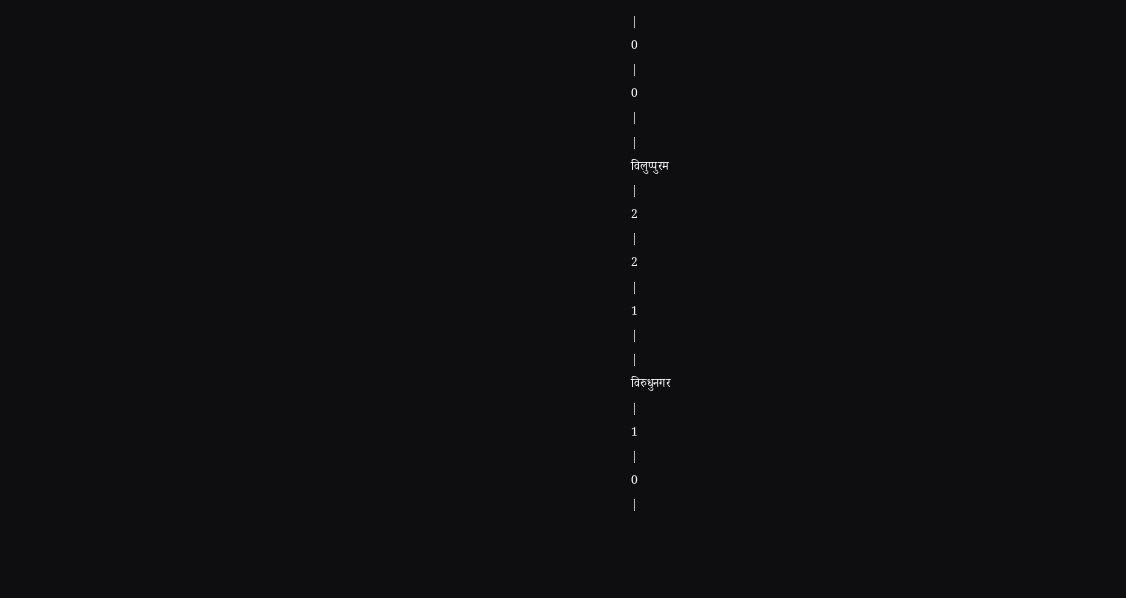|
0
|
0
|
|
विलुप्पुरम
|
2
|
2
|
1
|
|
विरुधुनगर
|
1
|
0
|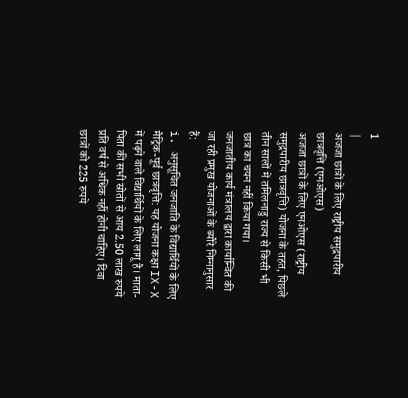1
|
अजजा छात्रों के लिए राष्ट्रीय समुद्रपारीय छात्रवृत्ति (एनओएस)
अजजा छात्रों के लिए एनओएस (राष्ट्रीय समुद्रपारीय छात्रवृत्ति) योजना के तहत, पिछले तीन सालों में तमिलनाडु राज्य से किसी भी छात्र का चयन नहीं किया गया।
जनजातीय कार्य मंत्रालय द्वारा कार्यान्वित की जा रही प्रमुख योजनाओं के ब्यौरे निम्नानुसार हैं:
i. अनुसूचित जनजाति के विद्यार्थियों के लिए मैट्रिक-पूर्व छात्रवृत्ति: यह योजना कक्षा IX-X में पढ़ने वाले विद्यार्थियों के लिए लागू है। माता-पिता की सभी स्रोतों से आय 2.50 लाख रुपये प्रति वर्ष से अधिक नहीं होनी चाहिए। दिवा छात्रों को 225 रुपये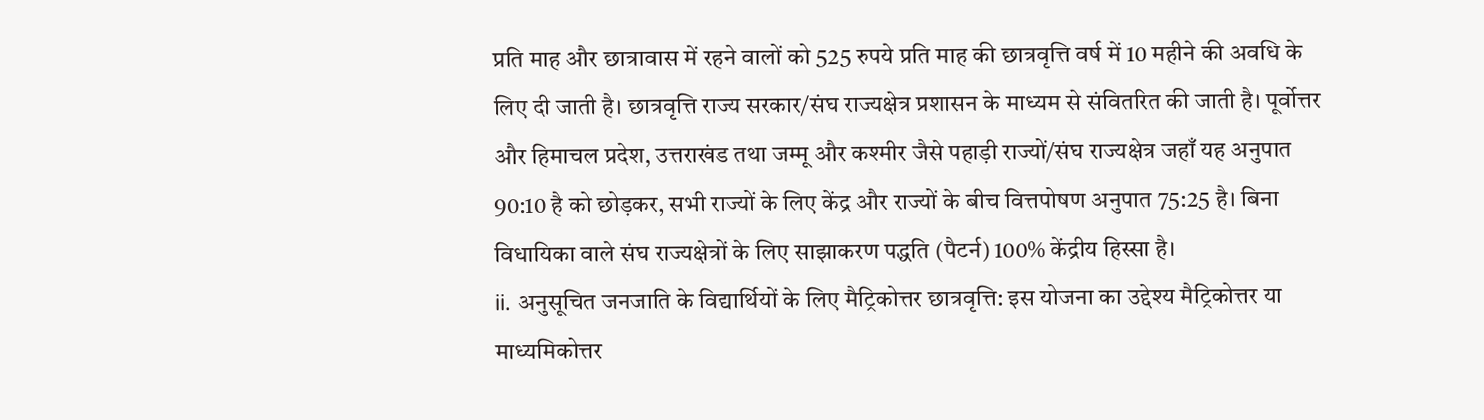प्रति माह और छात्रावास में रहने वालों को 525 रुपये प्रति माह की छात्रवृत्ति वर्ष में 10 महीने की अवधि के लिए दी जाती है। छात्रवृत्ति राज्य सरकार/संघ राज्यक्षेत्र प्रशासन के माध्यम से संवितरित की जाती है। पूर्वोत्तर और हिमाचल प्रदेश, उत्तराखंड तथा जम्मू और कश्मीर जैसे पहाड़ी राज्यों/संघ राज्यक्षेत्र जहाँ यह अनुपात 90:10 है को छोड़कर, सभी राज्यों के लिए केंद्र और राज्यों के बीच वित्तपोषण अनुपात 75:25 है। बिना विधायिका वाले संघ राज्यक्षेत्रों के लिए साझाकरण पद्धति (पैटर्न) 100% केंद्रीय हिस्सा है।
ii. अनुसूचित जनजाति के विद्यार्थियों के लिए मैट्रिकोत्तर छात्रवृत्ति: इस योजना का उद्देश्य मैट्रिकोत्तर या माध्यमिकोत्तर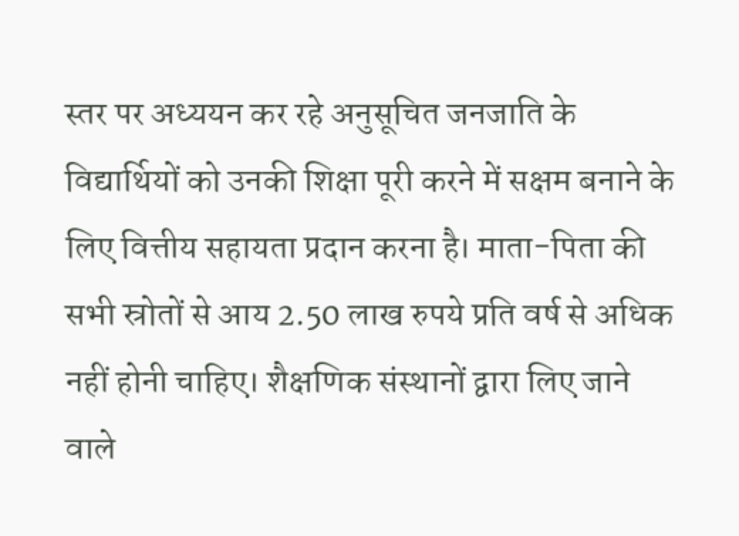स्तर पर अध्ययन कर रहे अनुसूचित जनजाति के विद्यार्थियों को उनकी शिक्षा पूरी करने में सक्षम बनाने के लिए वित्तीय सहायता प्रदान करना है। माता-पिता की सभी स्रोतों से आय 2.50 लाख रुपये प्रति वर्ष से अधिक नहीं होनी चाहिए। शैक्षणिक संस्थानों द्वारा लिए जाने वाले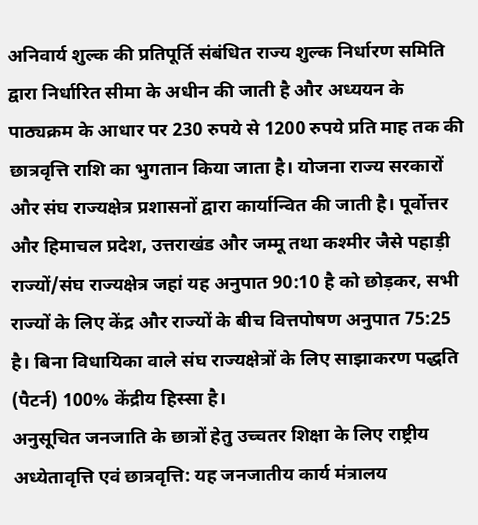अनिवार्य शुल्क की प्रतिपूर्ति संबंधित राज्य शुल्क निर्धारण समिति द्वारा निर्धारित सीमा के अधीन की जाती है और अध्ययन के पाठ्यक्रम के आधार पर 230 रुपये से 1200 रुपये प्रति माह तक की छात्रवृत्ति राशि का भुगतान किया जाता है। योजना राज्य सरकारों और संघ राज्यक्षेत्र प्रशासनों द्वारा कार्यान्वित की जाती है। पूर्वोत्तर और हिमाचल प्रदेश, उत्तराखंड और जम्मू तथा कश्मीर जैसे पहाड़ी राज्यों/संघ राज्यक्षेत्र जहां यह अनुपात 90:10 है को छोड़कर, सभी राज्यों के लिए केंद्र और राज्यों के बीच वित्तपोषण अनुपात 75:25 है। बिना विधायिका वाले संघ राज्यक्षेत्रों के लिए साझाकरण पद्धति (पैटर्न) 100% केंद्रीय हिस्सा है।
अनुसूचित जनजाति के छात्रों हेतु उच्चतर शिक्षा के लिए राष्ट्रीय अध्येतावृत्ति एवं छात्रवृत्ति: यह जनजातीय कार्य मंत्रालय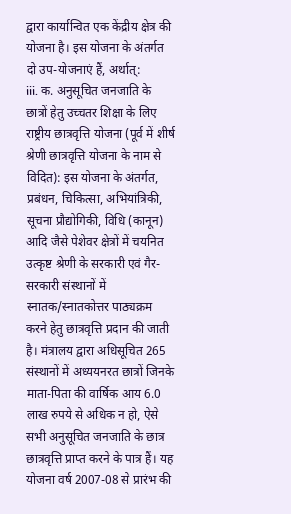द्वारा कार्यान्वित एक केंद्रीय क्षेत्र की योजना है। इस योजना के अंतर्गत दो उप-योजनाएं हैं, अर्थात्:
iii. क. अनुसूचित जनजाति के छात्रों हेतु उच्चतर शिक्षा के लिए राष्ट्रीय छात्रवृत्ति योजना (पूर्व में शीर्ष श्रेणी छात्रवृत्ति योजना के नाम से विदित): इस योजना के अंतर्गत, प्रबंधन, चिकित्सा, अभियांत्रिकी, सूचना प्रौद्योगिकी, विधि (कानून) आदि जैसे पेशेवर क्षेत्रों में चयनित उत्कृष्ट श्रेणी के सरकारी एवं गैर-सरकारी संस्थानों में स्नातक/स्नातकोत्तर पाठ्यक्रम करने हेतु छात्रवृत्ति प्रदान की जाती है। मंत्रालय द्वारा अधिसूचित 265 संस्थानों में अध्ययनरत छात्रों जिनके माता-पिता की वार्षिक आय 6.0 लाख रुपये से अधिक न हो, ऐसे सभी अनुसूचित जनजाति के छात्र छात्रवृत्ति प्राप्त करने के पात्र हैं। यह योजना वर्ष 2007-08 से प्रारंभ की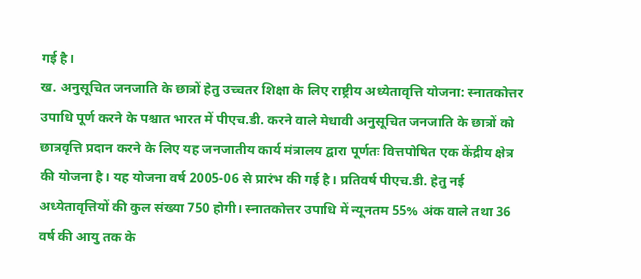गई है।
ख. अनुसूचित जनजाति के छात्रों हेतु उच्चतर शिक्षा के लिए राष्ट्रीय अध्येतावृत्ति योजना: स्नातकोत्तर उपाधि पूर्ण करने के पश्चात भारत में पीएच.डी. करने वाले मेधावी अनुसूचित जनजाति के छात्रों को छात्रवृत्ति प्रदान करने के लिए यह जनजातीय कार्य मंत्रालय द्वारा पूर्णतः वित्तपोषित एक केंद्रीय क्षेत्र की योजना है। यह योजना वर्ष 2005-06 से प्रारंभ की गई है। प्रतिवर्ष पीएच.डी. हेतु नई अध्येतावृत्तियों की कुल संख्या 750 होगी। स्नातकोत्तर उपाधि में न्यूनतम 55% अंक वाले तथा 36 वर्ष की आयु तक के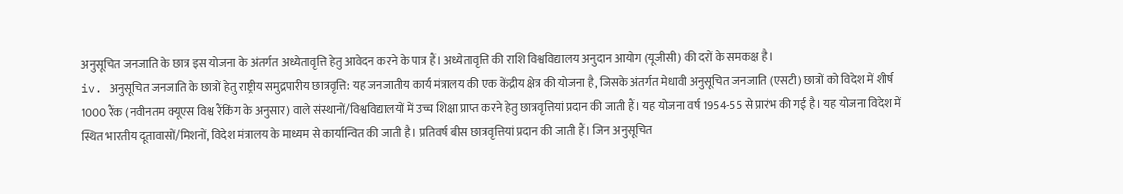अनुसूचित जनजाति के छात्र इस योजना के अंतर्गत अध्येतावृत्ति हेतु आवेदन करने के पात्र हैं। अध्येतावृत्ति की राशि विश्वविद्यालय अनुदान आयोग (यूजीसी) की दरों के समकक्ष है।
iv. अनुसूचित जनजाति के छात्रों हेतु राष्ट्रीय समुद्रपारीय छात्रवृत्ति: यह जनजातीय कार्य मंत्रालय की एक केंद्रीय क्षेत्र की योजना है, जिसके अंतर्गत मेधावी अनुसूचित जनजाति (एसटी) छात्रों को विदेश में शीर्ष 1000 रैंक (नवीनतम क्यूएस विश्व रैंकिंग के अनुसार) वाले संस्थानों/विश्वविद्यालयों में उच्च शिक्षा प्राप्त करने हेतु छात्रवृत्तियां प्रदान की जाती हैं। यह योजना वर्ष 1954-55 से प्रारंभ की गई है। यह योजना विदेश में स्थित भारतीय दूतावासों/मिशनों, विदेश मंत्रालय के माध्यम से कार्यान्वित की जाती है। प्रतिवर्ष बीस छात्रवृत्तियां प्रदान की जाती हैं। जिन अनुसूचित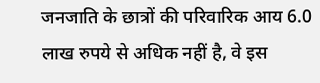जनजाति के छात्रों की परिवारिक आय 6.0 लाख रुपये से अधिक नहीं है, वे इस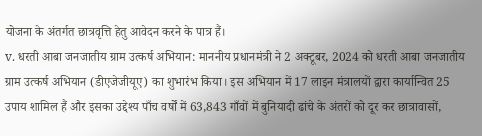योजना के अंतर्गत छात्रवृत्ति हेतु आवेदन करने के पात्र हैं।
v. धरती आबा जनजातीय ग्राम उत्कर्ष अभियान: माननीय प्रधानमंत्री ने 2 अक्टूबर, 2024 को धरती आबा जनजातीय ग्राम उत्कर्ष अभियान (डीएजेजीयूए) का शुभारंभ किया। इस अभियान में 17 लाइन मंत्रालयों द्वारा कार्यान्वित 25 उपाय शामिल हैं और इसका उद्देश्य पाँच वर्षों में 63,843 गाँवों में बुनियादी ढांचे के अंतरों को दूर कर छात्रावासों,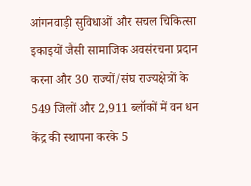आंगनवाड़ी सुविधाओं और सचल चिकित्सा इकाइयों जैसी सामाजिक अवसंरचना प्रदान करना और 30 राज्यों/संघ राज्यक्षेत्रों के 549 जिलों और 2,911 ब्लॉकों में वन धन केंद्र की स्थापना करके 5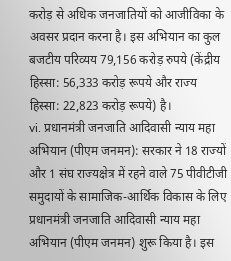करोड़ से अधिक जनजातियों को आजीविका के अवसर प्रदान करना है। इस अभियान का कुल बजटीय परिव्यय 79,156 करोड़ रुपये (केंद्रीय हिस्सा: 56,333 करोड़ रूपये और राज्य हिस्सा: 22,823 करोड़ रूपये) है।
vi. प्रधानमंत्री जनजाति आदिवासी न्याय महा अभियान (पीएम जनमन): सरकार ने 18 राज्यों और 1 संघ राज्यक्षेत्र में रहने वाले 75 पीवीटीजी समुदायों के सामाजिक-आर्थिक विकास के लिए प्रधानमंत्री जनजाति आदिवासी न्याय महा अभियान (पीएम जनमन) शुरू किया है। इस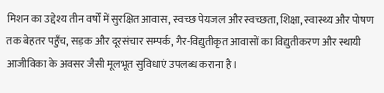मिशन का उद्देश्य तीन वर्षों में सुरक्षित आवास, स्वच्छ पेयजल और स्वच्छता, शिक्षा, स्वास्थ्य और पोषण तक बेहतर पहुँच, सड़क और दूरसंचार सम्पर्क, गैर-विद्युतीकृत आवासों का विद्युतीकरण और स्थायी आजीविका के अवसर जैसी मूलभूत सुविधाएं उपलब्ध कराना है।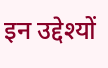इन उद्देश्यों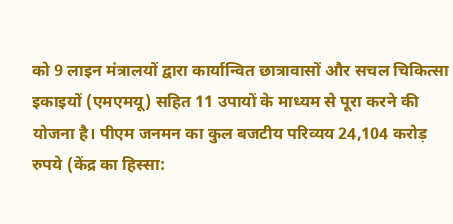को 9 लाइन मंत्रालयों द्वारा कार्यान्वित छात्रावासों और सचल चिकित्सा इकाइयों (एमएमयू) सहित 11 उपायों के माध्यम से पूरा करने की योजना है। पीएम जनमन का कुल बजटीय परिव्यय 24,104 करोड़ रुपये (केंद्र का हिस्सा: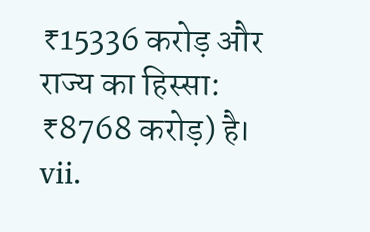₹15336 करोड़ और राज्य का हिस्सा: ₹8768 करोड़) है।
vii.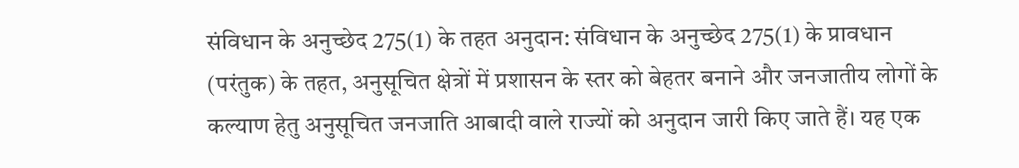संविधान के अनुच्छेद 275(1) के तहत अनुदान: संविधान के अनुच्छेद 275(1) के प्रावधान (परंतुक) के तहत, अनुसूचित क्षेत्रों में प्रशासन के स्तर को बेहतर बनाने और जनजातीय लोगों के कल्याण हेतु अनुसूचित जनजाति आबादी वाले राज्यों को अनुदान जारी किए जाते हैं। यह एक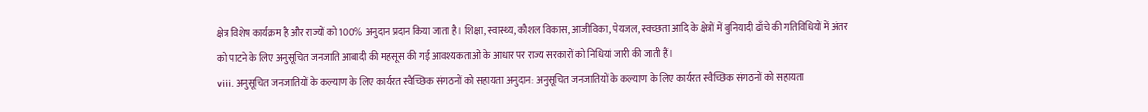क्षेत्र विशेष कार्यक्रम है और राज्यों को 100% अनुदान प्रदान किया जाता है। शिक्षा, स्वास्थ्य, कौशल विकास, आजीविका, पेयजल, स्वच्छता आदि के क्षेत्रों में बुनियादी ढाँचे की गतिविधियों में अंतर को पाटने के लिए अनुसूचित जनजाति आबादी की महसूस की गई आवश्यकताओं के आधार पर राज्य सरकारों को निधियां जारी की जाती हैं।
viii. अनुसूचित जनजातियों के कल्याण के लिए कार्यरत स्वैच्छिक संगठनों को सहायता अनुदान: अनुसूचित जनजातियों के कल्याण के लिए कार्यरत स्वैच्छिक संगठनों को सहायता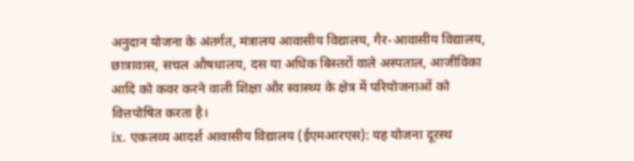अनुदान योजना के अंतर्गत, मंत्रालय आवासीय विद्यालय, गैर-आवासीय विद्यालय, छात्रावास, सचल औषधालय, दस या अधिक बिस्तरों वाले अस्पताल, आजीविका आदि को कवर करने वाली शिक्षा और स्वास्थ्य के क्षेत्र में परियोजनाओं को वित्तपोषित करता है।
ix. एकलव्य आदर्श आवासीय विद्यालय (ईएमआरएस): यह योजना दूरस्थ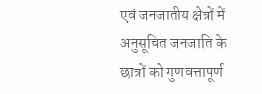एवं जनजातीय क्षेत्रों में अनुसूचित जनजाति के छात्रों को गुणवत्तापूर्ण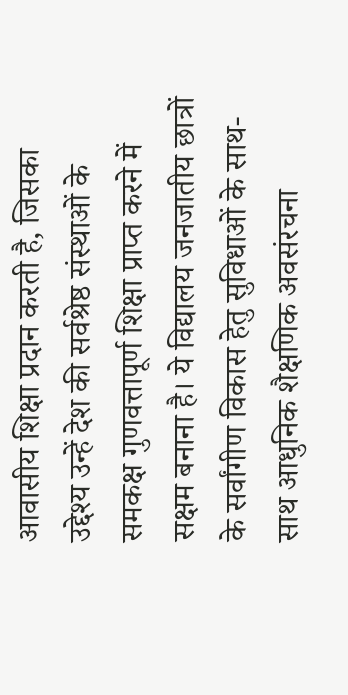आवासीय शिक्षा प्रदान करती है, जिसका उद्देश्य उन्हें देश की सर्वश्रेष्ठ संस्थाओं के समकक्ष गुणवत्तापूर्ण शिक्षा प्राप्त करने में सक्षम बनाना है। ये विद्यालय जनजातीय छात्रों के सर्वांगीण विकास हेतु सुविधाओं के साथ-साथ आधुनिक शैक्षणिक अवसंरचना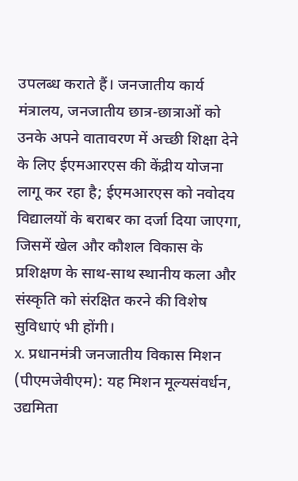उपलब्ध कराते हैं। जनजातीय कार्य मंत्रालय, जनजातीय छात्र-छात्राओं को उनके अपने वातावरण में अच्छी शिक्षा देने के लिए ईएमआरएस की केंद्रीय योजना लागू कर रहा है; ईएमआरएस को नवोदय विद्यालयों के बराबर का दर्जा दिया जाएगा, जिसमें खेल और कौशल विकास के प्रशिक्षण के साथ-साथ स्थानीय कला और संस्कृति को संरक्षित करने की विशेष सुविधाएं भी होंगी।
x. प्रधानमंत्री जनजातीय विकास मिशन (पीएमजेवीएम): यह मिशन मूल्यसंवर्धन, उद्यमिता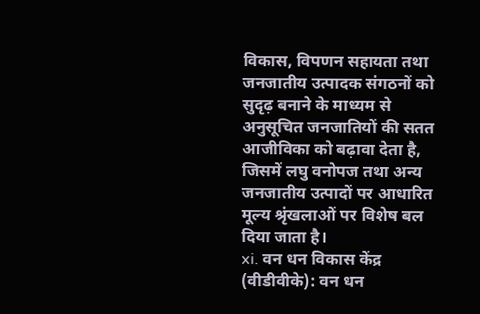विकास, विपणन सहायता तथा जनजातीय उत्पादक संगठनों को सुदृढ़ बनाने के माध्यम से अनुसूचित जनजातियों की सतत आजीविका को बढ़ावा देता है, जिसमें लघु वनोपज तथा अन्य जनजातीय उत्पादों पर आधारित मूल्य श्रृंखलाओं पर विशेष बल दिया जाता है।
xi. वन धन विकास केंद्र (वीडीवीके): वन धन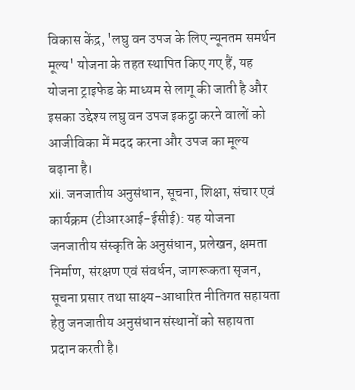विकास केंद्र, 'लघु वन उपज के लिए न्यूनतम समर्थन मूल्य' योजना के तहत स्थापित किए गए हैं, यह योजना ट्राइफेड के माध्यम से लागू की जाती है और इसका उद्देश्य लघु वन उपज इकट्ठा करने वालों को आजीविका में मदद करना और उपज का मूल्य बढ़ाना है।
xii. जनजातीय अनुसंधान, सूचना, शिक्षा, संचार एवं कार्यक्रम (टीआरआई-ईसीई): यह योजना जनजातीय संस्कृति के अनुसंधान, प्रलेखन, क्षमता निर्माण, संरक्षण एवं संवर्धन, जागरूकता सृजन, सूचना प्रसार तथा साक्ष्य-आधारित नीतिगत सहायता हेतु जनजातीय अनुसंधान संस्थानों को सहायता प्रदान करती है।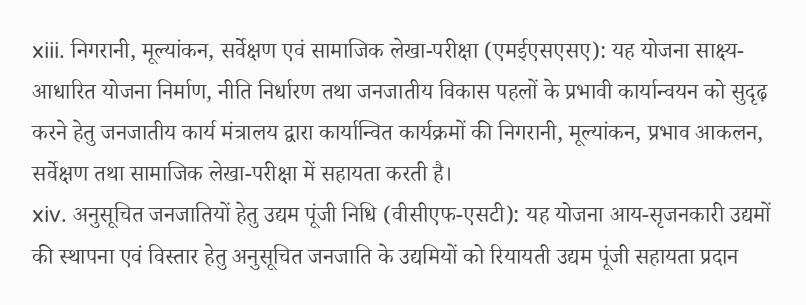xiii. निगरानी, मूल्यांकन, सर्वेक्षण एवं सामाजिक लेखा-परीक्षा (एमईएसएसए): यह योजना साक्ष्य-आधारित योजना निर्माण, नीति निर्धारण तथा जनजातीय विकास पहलों के प्रभावी कार्यान्वयन को सुदृढ़ करने हेतु जनजातीय कार्य मंत्रालय द्वारा कार्यान्वित कार्यक्रमों की निगरानी, मूल्यांकन, प्रभाव आकलन, सर्वेक्षण तथा सामाजिक लेखा-परीक्षा में सहायता करती है।
xiv. अनुसूचित जनजातियों हेतु उद्यम पूंजी निधि (वीसीएफ-एसटी): यह योजना आय-सृजनकारी उद्यमों की स्थापना एवं विस्तार हेतु अनुसूचित जनजाति के उद्यमियों को रियायती उद्यम पूंजी सहायता प्रदान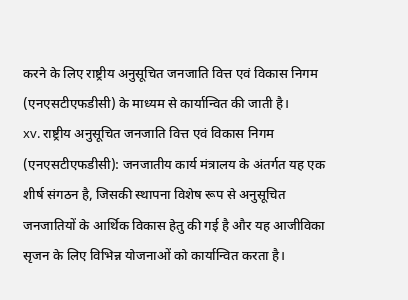करने के लिए राष्ट्रीय अनुसूचित जनजाति वित्त एवं विकास निगम (एनएसटीएफडीसी) के माध्यम से कार्यान्वित की जाती है।
xv. राष्ट्रीय अनुसूचित जनजाति वित्त एवं विकास निगम (एनएसटीएफडीसी): जनजातीय कार्य मंत्रालय के अंतर्गत यह एक शीर्ष संगठन है, जिसकी स्थापना विशेष रूप से अनुसूचित जनजातियों के आर्थिक विकास हेतु की गई है और यह आजीविका सृजन के लिए विभिन्न योजनाओं को कार्यान्वित करता है।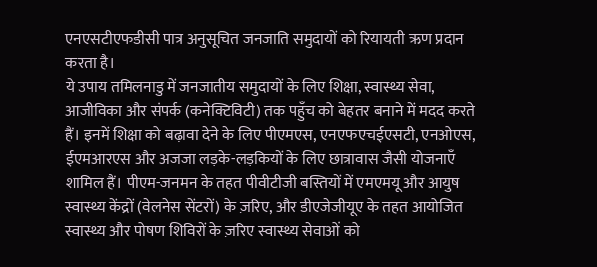एनएसटीएफडीसी पात्र अनुसूचित जनजाति समुदायों को रियायती ऋण प्रदान करता है।
ये उपाय तमिलनाडु में जनजातीय समुदायों के लिए शिक्षा, स्वास्थ्य सेवा, आजीविका और संपर्क (कनेक्टिविटी) तक पहुँच को बेहतर बनाने में मदद करते हैं। इनमें शिक्षा को बढ़ावा देने के लिए पीएमएस, एनएफएचईएसटी, एनओएस, ईएमआरएस और अजजा लड़के-लड़कियों के लिए छात्रावास जैसी योजनाएँ शामिल हैं। पीएम-जनमन के तहत पीवीटीजी बस्तियों में एमएमयू और आयुष स्वास्थ्य केंद्रों (वेलनेस सेंटरों) के ज़रिए, और डीएजेजीयूए के तहत आयोजित स्वास्थ्य और पोषण शिविरों के ज़रिए स्वास्थ्य सेवाओं को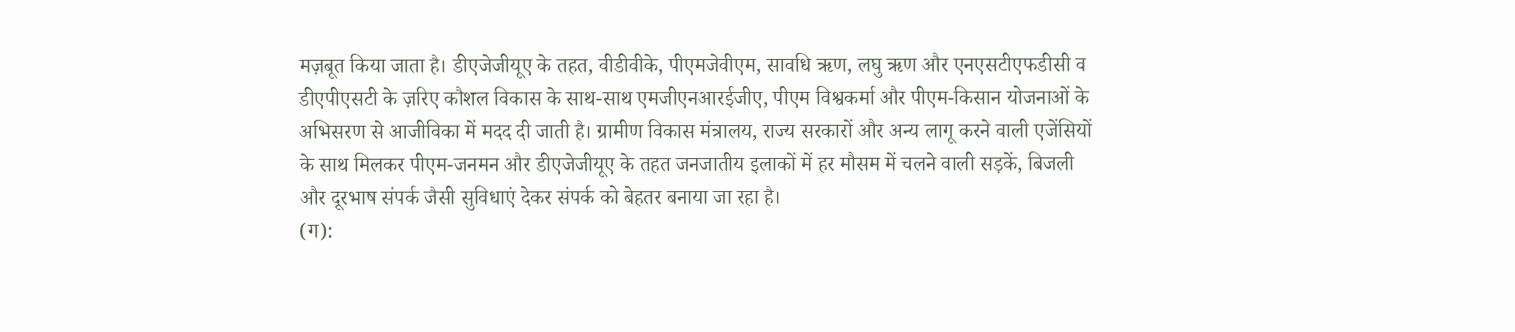मज़बूत किया जाता है। डीएजेजीयूए के तहत, वीडीवीके, पीएमजेवीएम, सावधि ऋण, लघु ऋण और एनएसटीएफडीसी व डीएपीएसटी के ज़रिए कौशल विकास के साथ-साथ एमजीएनआरईजीए, पीएम विश्वकर्मा और पीएम-किसान योजनाओं के अभिसरण से आजीविका में मदद दी जाती है। ग्रामीण विकास मंत्रालय, राज्य सरकारों और अन्य लागू करने वाली एजेंसियों के साथ मिलकर पीएम-जनमन और डीएजेजीयूए के तहत जनजातीय इलाकों में हर मौसम में चलने वाली सड़कें, बिजली और दूरभाष संपर्क जैसी सुविधाएं देकर संपर्क को बेहतर बनाया जा रहा है।
(ग):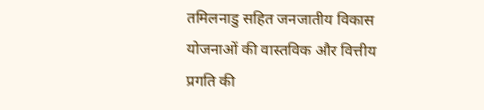तमिलनाडु सहित जनजातीय विकास योजनाओं की वास्तविक और वित्तीय प्रगति की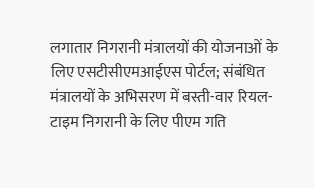लगातार निगरानी मंत्रालयों की योजनाओं के लिए एसटीसीएमआईएस पोर्टल; संबंधित मंत्रालयों के अभिसरण में बस्ती-वार रियल-टाइम निगरानी के लिए पीएम गति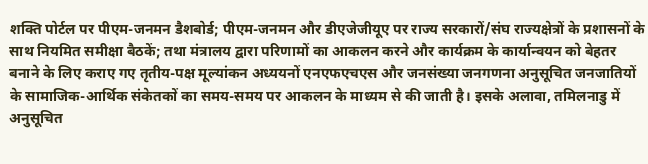शक्ति पोर्टल पर पीएम-जनमन डैशबोर्ड; पीएम-जनमन और डीएजेजीयूए पर राज्य सरकारों/संघ राज्यक्षेत्रों के प्रशासनों के साथ नियमित समीक्षा बैठकें; तथा मंत्रालय द्वारा परिणामों का आकलन करने और कार्यक्रम के कार्यान्वयन को बेहतर बनाने के लिए कराए गए तृतीय-पक्ष मूल्यांकन अध्ययनों एनएफएचएस और जनसंख्या जनगणना अनुसूचित जनजातियों के सामाजिक-आर्थिक संकेतकों का समय-समय पर आकलन के माध्यम से की जाती है। इसके अलावा, तमिलनाडु में अनुसूचित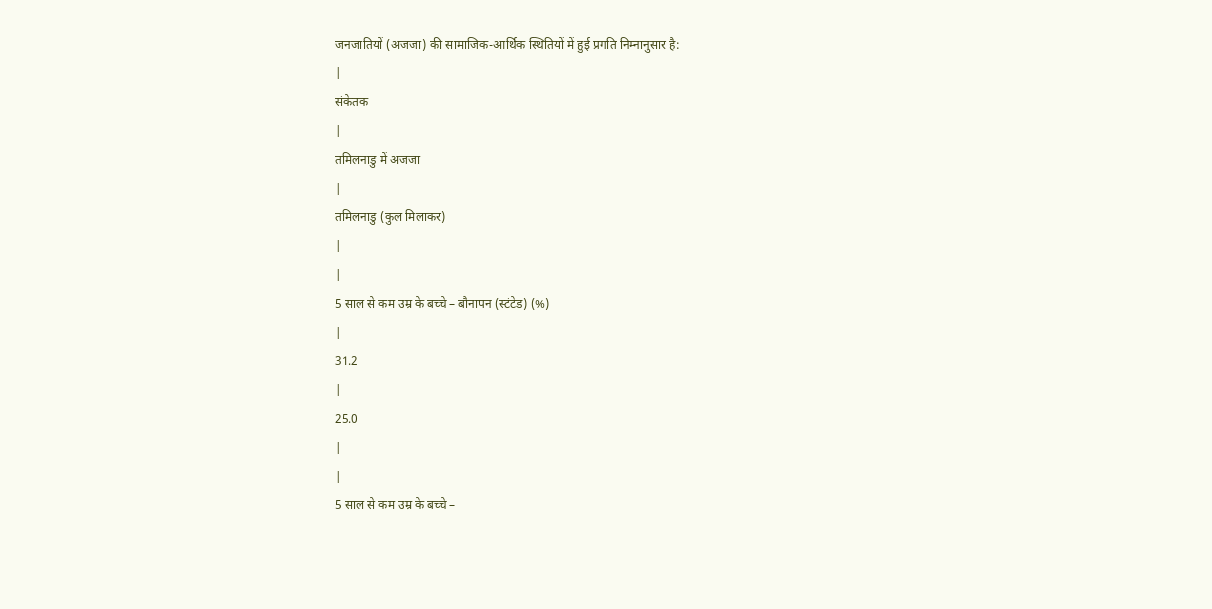जनजातियों (अजजा) की सामाजिक-आर्थिक स्थितियों में हुई प्रगति निम्नानुसार है:
|
संकेतक
|
तमिलनाडु में अजजा
|
तमिलनाडु (कुल मिलाकर)
|
|
5 साल से कम उम्र के बच्चे – बौनापन (स्टंटेड) (%)
|
31.2
|
25.0
|
|
5 साल से कम उम्र के बच्चे –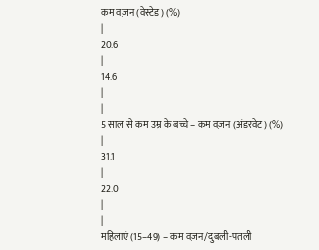कम वज़न (वेस्टेड) (%)
|
20.6
|
14.6
|
|
5 साल से कम उम्र के बच्चे – कम वज़न (अंडरवेट) (%)
|
31.1
|
22.0
|
|
महिलाएं (15–49) – कम वज़न/दुबली-पतली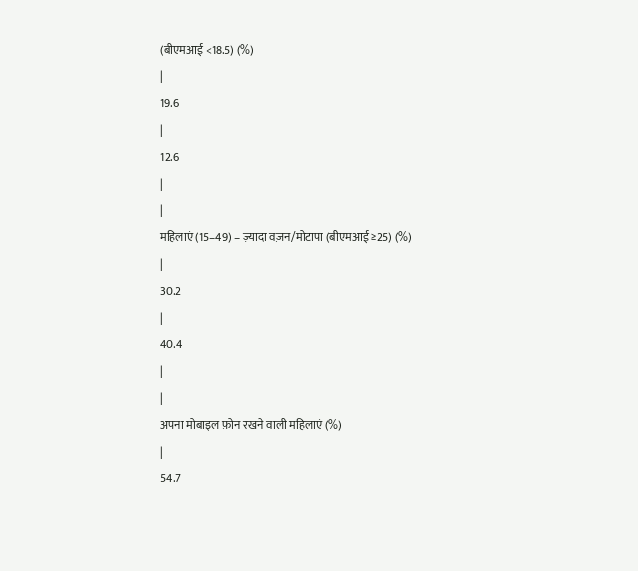(बीएमआई <18.5) (%)
|
19.6
|
12.6
|
|
महिलाएं (15–49) – ज़्यादा वज़न/मोटापा (बीएमआई ≥25) (%)
|
30.2
|
40.4
|
|
अपना मोबाइल फ़ोन रखने वाली महिलाएं (%)
|
54.7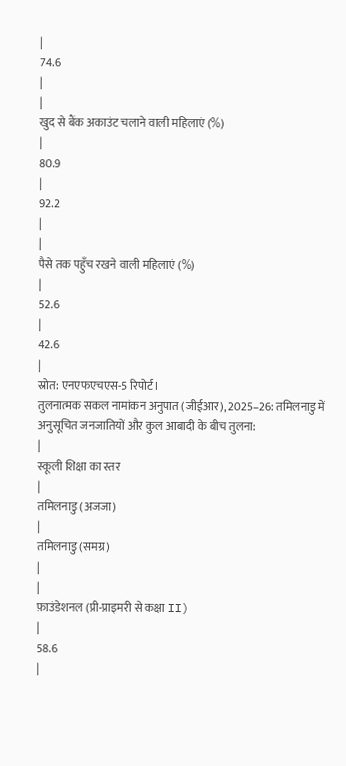|
74.6
|
|
खुद से बैंक अकाउंट चलाने वाली महिलाएं (%)
|
80.9
|
92.2
|
|
पैसे तक पहुँच रखने वाली महिलाएं (%)
|
52.6
|
42.6
|
स्रोत: एनएफएचएस-5 रिपोर्ट।
तुलनात्मक सकल नामांकन अनुपात (जीईआर), 2025–26: तमिलनाडु में अनुसूचित जनजातियों और कुल आबादी के बीच तुलना:
|
स्कूली शिक्षा का स्तर
|
तमिलनाडु (अजजा)
|
तमिलनाडु (समग्र)
|
|
फ़ाउंडेशनल (प्री-प्राइमरी से कक्षा II)
|
58.6
|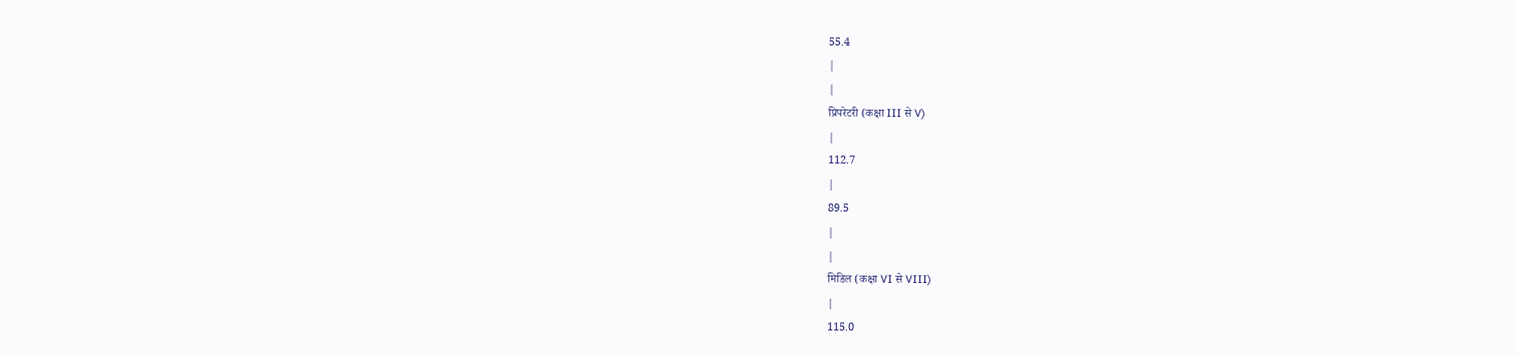55.4
|
|
प्रिपरेटरी (कक्षा III से V)
|
112.7
|
89.5
|
|
मिडिल (कक्षा VI से VIII)
|
115.0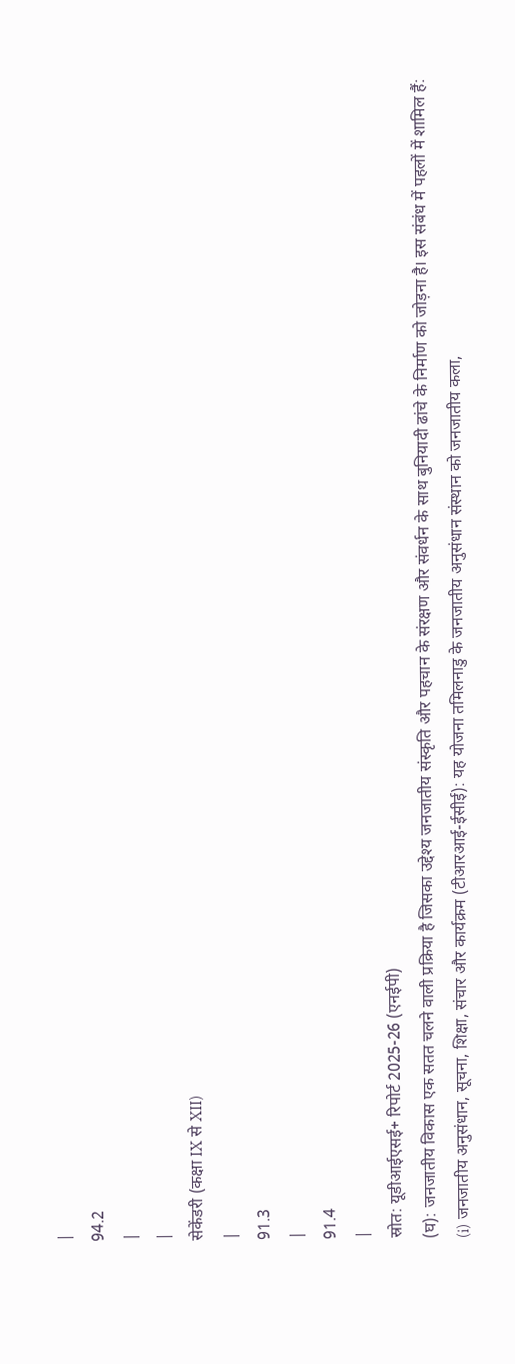|
94.2
|
|
सेकेंडरी (कक्षा IX से XII)
|
91.3
|
91.4
|
स्रोत: यूडीआईएसई+ रिपोर्ट 2025-26 (एनईपी)
(घ): जनजातीय विकास एक सतत चलने वाली प्रक्रिया है जिसका उद्देश्य जनजातीय संस्कृति और पहचान के संरक्षण और संवर्धन के साथ बुनियादी ढांचे के निर्माण को जोड़ना है। इस संबंध में पहलों में शामिल हैं:
(i) जनजातीय अनुसंधान, सूचना, शिक्षा, संचार और कार्यक्रम (टीआरआई-ईसीई): यह योजना तमिलनाडु के जनजातीय अनुसंधान संस्थान को जनजातीय कला,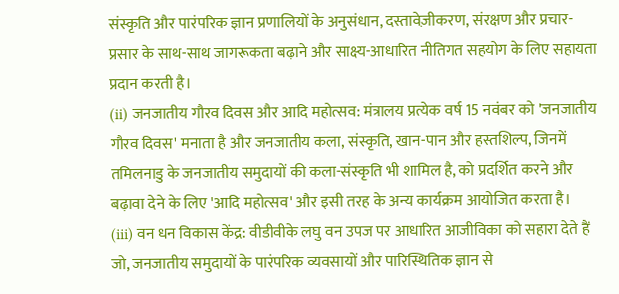संस्कृति और पारंपरिक ज्ञान प्रणालियों के अनुसंधान, दस्तावेज़ीकरण, संरक्षण और प्रचार-प्रसार के साथ-साथ जागरूकता बढ़ाने और साक्ष्य-आधारित नीतिगत सहयोग के लिए सहायता प्रदान करती है।
(ii) जनजातीय गौरव दिवस और आदि महोत्सव: मंत्रालय प्रत्येक वर्ष 15 नवंबर को 'जनजातीय गौरव दिवस' मनाता है और जनजातीय कला, संस्कृति, खान-पान और हस्तशिल्प, जिनमें तमिलनाडु के जनजातीय समुदायों की कला-संस्कृति भी शामिल है, को प्रदर्शित करने और बढ़ावा देने के लिए 'आदि महोत्सव' और इसी तरह के अन्य कार्यक्रम आयोजित करता है।
(iii) वन धन विकास केंद्र: वीडीवीके लघु वन उपज पर आधारित आजीविका को सहारा देते हैं जो, जनजातीय समुदायों के पारंपरिक व्यवसायों और पारिस्थितिक ज्ञान से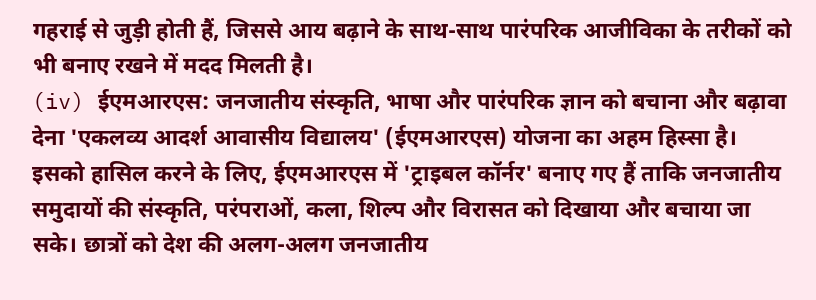गहराई से जुड़ी होती हैं, जिससे आय बढ़ाने के साथ-साथ पारंपरिक आजीविका के तरीकों को भी बनाए रखने में मदद मिलती है।
(iv) ईएमआरएस: जनजातीय संस्कृति, भाषा और पारंपरिक ज्ञान को बचाना और बढ़ावा देना 'एकलव्य आदर्श आवासीय विद्यालय' (ईएमआरएस) योजना का अहम हिस्सा है। इसको हासिल करने के लिए, ईएमआरएस में 'ट्राइबल कॉर्नर' बनाए गए हैं ताकि जनजातीय समुदायों की संस्कृति, परंपराओं, कला, शिल्प और विरासत को दिखाया और बचाया जा सके। छात्रों को देश की अलग-अलग जनजातीय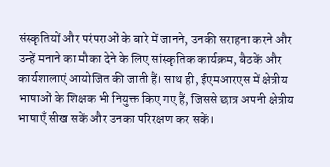संस्कृतियों और परंपराओं के बारे में जानने, उनकी सराहना करने और उन्हें मनाने का मौका देने के लिए सांस्कृतिक कार्यक्रम, बैठकें और कार्यशालाएं आयोजित की जाती हैं। साथ ही, ईएमआरएस में क्षेत्रीय भाषाओं के शिक्षक भी नियुक्त किए गए हैं, जिससे छात्र अपनी क्षेत्रीय भाषाएँ सीख सकें और उनका परिरक्षण कर सकें।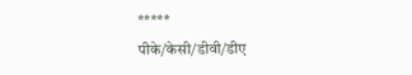*****
पीके/केसी/डीवी/डीए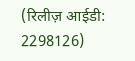(रिलीज़ आईडी: 2298126)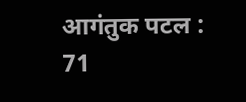आगंतुक पटल : 71